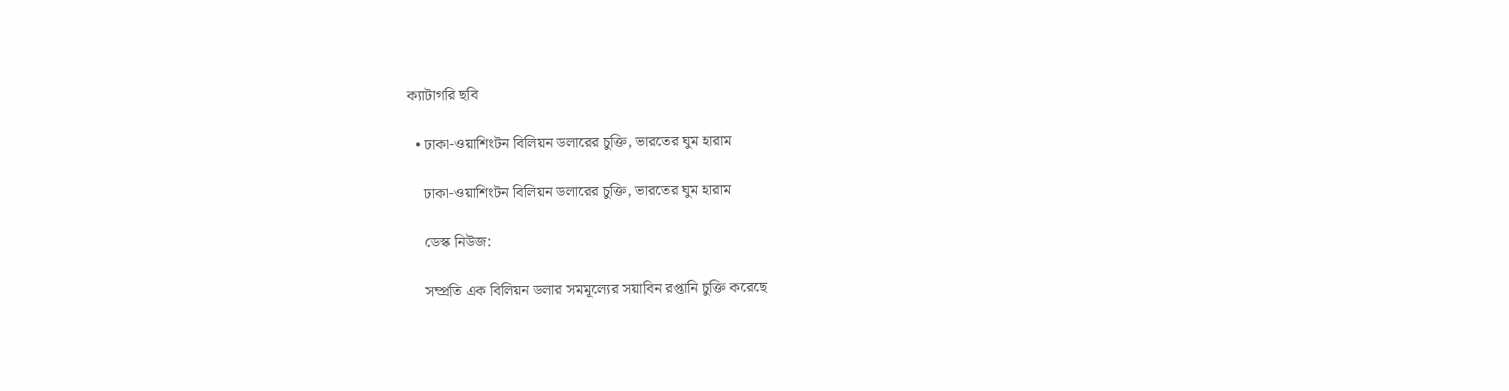ক্যাটাগরি ছবি

  • ঢাকা-ওয়াশিংটন বিলিয়ন ডলারের চুক্তি, ভারতের ঘুম হারাম

    ঢাকা-ওয়াশিংটন বিলিয়ন ডলারের চুক্তি, ভারতের ঘুম হারাম

    ডেস্ক নিউজ:

    সম্প্রতি এক বিলিয়ন ডলার সমমূল্যের সয়াবিন রপ্তানি চুক্তি করেছে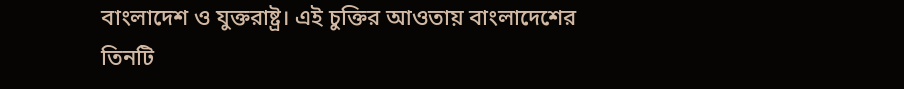বাংলাদেশ ও যুক্তরাষ্ট্র। এই চুক্তির আওতায় বাংলাদেশের তিনটি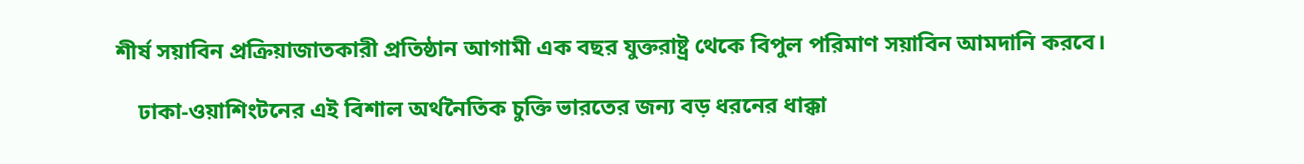শীর্ষ সয়াবিন প্রক্রিয়াজাতকারী প্রতিষ্ঠান আগামী এক বছর যুক্তরাষ্ট্র থেকে বিপুল পরিমাণ সয়াবিন আমদানি করবে।

    ঢাকা-ওয়াশিংটনের এই বিশাল অর্থনৈতিক চুক্তি ভারতের জন্য বড় ধরনের ধাক্কা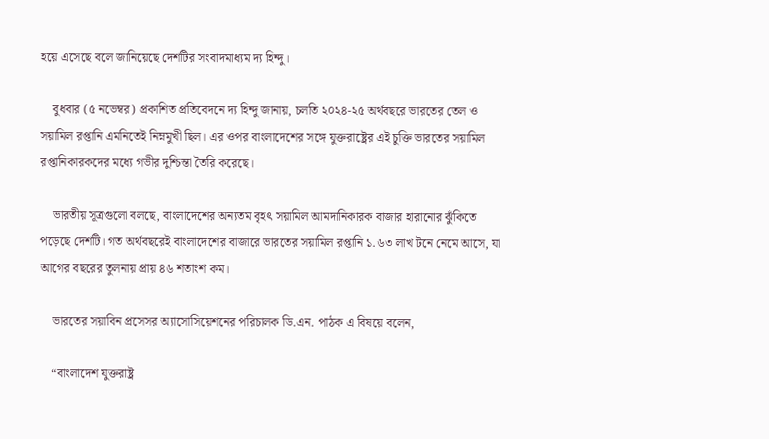হয়ে এসেছে বলে জানিয়েছে দেশটির সংবাদমাধ্যম দ্য হিন্দু।

    বুধবার (৫ নভেম্বর) প্রকাশিত প্রতিবেদনে দ্য হিন্দু জানায়, চলতি ২০২৪-২৫ অর্থবছরে ভারতের তেল ও সয়ামিল রপ্তানি এমনিতেই নিম্নমুখী ছিল। এর ওপর বাংলাদেশের সঙ্গে যুক্তরাষ্ট্রের এই চুক্তি ভারতের সয়ামিল রপ্তানিকারকদের মধ্যে গভীর দুশ্চিন্তা তৈরি করেছে।

    ভারতীয় সূত্রগুলো বলছে, বাংলাদেশের অন্যতম বৃহৎ সয়ামিল আমদানিকারক বাজার হারানোর ঝুঁকিতে পড়েছে দেশটি। গত অর্থবছরেই বাংলাদেশের বাজারে ভারতের সয়ামিল রপ্তানি ১.৬৩ লাখ টনে নেমে আসে, যা আগের বছরের তুলনায় প্রায় ৪৬ শতাংশ কম।

    ভারতের সয়াবিন প্রসেসর অ্যাসোসিয়েশনের পরিচালক ডি.এন. পাঠক এ বিষয়ে বলেন,

    “বাংলাদেশ যুক্তরাষ্ট্র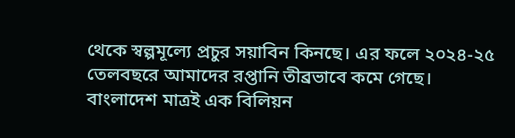থেকে স্বল্পমূল্যে প্রচুর সয়াবিন কিনছে। এর ফলে ২০২৪-২৫ তেলবছরে আমাদের রপ্তানি তীব্রভাবে কমে গেছে। বাংলাদেশ মাত্রই এক বিলিয়ন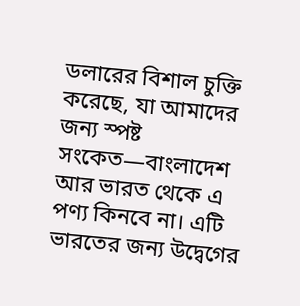ডলারের বিশাল চুক্তি করেছে, যা আমাদের জন্য স্পষ্ট সংকেত—বাংলাদেশ আর ভারত থেকে এ পণ্য কিনবে না। এটি ভারতের জন্য উদ্বেগের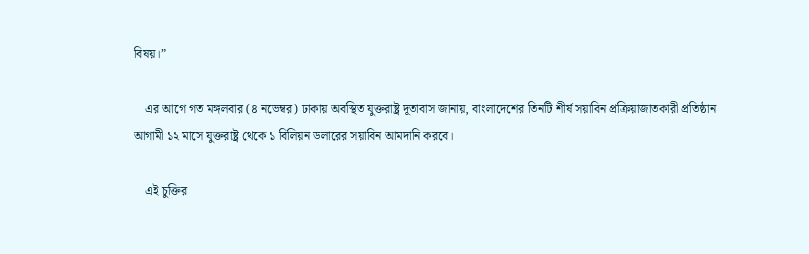বিষয়।”

    এর আগে গত মঙ্গলবার (৪ নভেম্বর) ঢাকায় অবস্থিত যুক্তরাষ্ট্র দূতাবাস জানায়, বাংলাদেশের তিনটি শীর্ষ সয়াবিন প্রক্রিয়াজাতকারী প্রতিষ্ঠান আগামী ১২ মাসে যুক্তরাষ্ট্র থেকে ১ বিলিয়ন ডলারের সয়াবিন আমদানি করবে।

    এই চুক্তির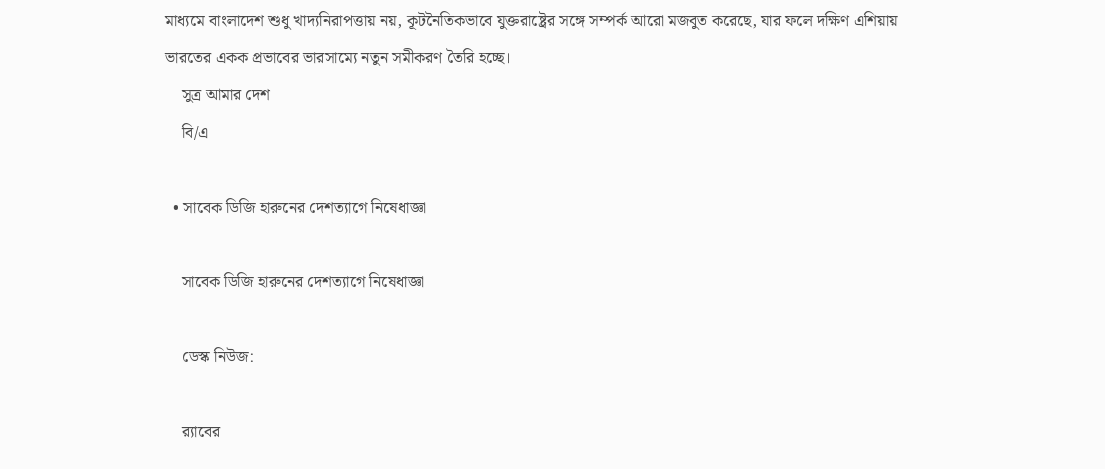মাধ্যমে বাংলাদেশ শুধু খাদ্যনিরাপত্তায় নয়, কূটনৈতিকভাবে যুক্তরাষ্ট্রের সঙ্গে সম্পর্ক আরো মজবুত করেছে, যার ফলে দক্ষিণ এশিয়ায় ভারতের একক প্রভাবের ভারসাম্যে নতুন সমীকরণ তৈরি হচ্ছে।
    সুত্র আমার দেশ
    বি/এ

  • সাবেক ডিজি হারুনের দেশত্যাগে নিষেধাজ্ঞা

    সাবেক ডিজি হারুনের দেশত্যাগে নিষেধাজ্ঞা

    ডেস্ক নিউজ:

    র‍্যাবের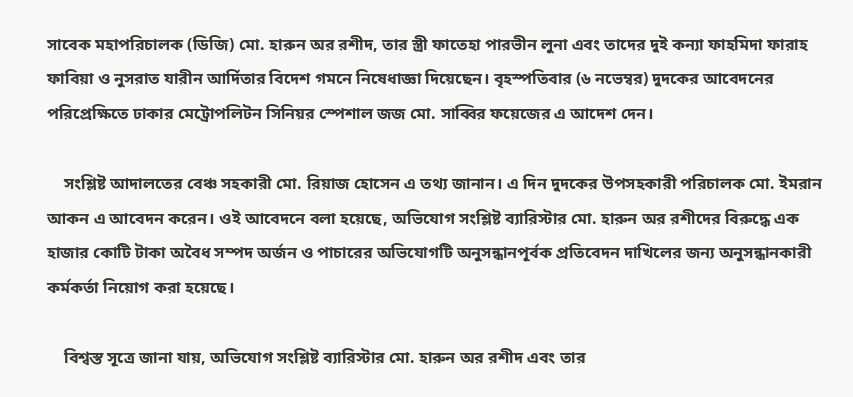সাবেক মহাপরিচালক (ডিজি) মো. হারুন অর রশীদ, তার স্ত্রী ফাতেহা পারভীন লুনা এবং তাদের দুই কন্যা ফাহমিদা ফারাহ ফাবিয়া ও নুসরাত যারীন আর্দিতার বিদেশ গমনে নিষেধাজ্ঞা দিয়েছেন। বৃহস্পতিবার (৬ নভেম্বর) দুদকের আবেদনের পরিপ্রেক্ষিতে ঢাকার মেট্রোপলিটন সিনিয়র স্পেশাল জজ মো. সাব্বির ফয়েজের এ আদেশ দেন।

    সংশ্লিষ্ট আদালতের বেঞ্চ সহকারী মো. রিয়াজ হোসেন এ তথ্য জানান। এ দিন দুদকের উপসহকারী পরিচালক মো. ইমরান আকন এ আবেদন করেন। ওই আবেদনে বলা হয়েছে, অভিযোগ সংশ্লিষ্ট ব্যারিস্টার মো. হারুন অর রশীদের বিরুদ্ধে এক হাজার কোটি টাকা অবৈধ সম্পদ অর্জন ও পাচারের অভিযোগটি অনুসন্ধানপূর্বক প্রতিবেদন দাখিলের জন্য অনুসন্ধানকারী কর্মকর্তা নিয়োগ করা হয়েছে।

    বিশ্বস্ত সূত্রে জানা যায়, অভিযোগ সংশ্লিষ্ট ব্যারিস্টার মো. হারুন অর রশীদ এবং তার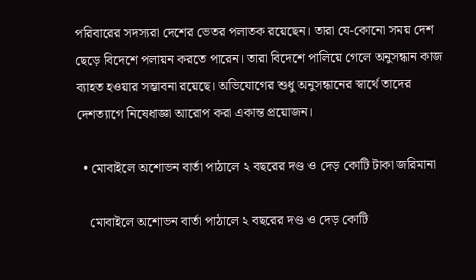পরিবারের সদস্যরা দেশের ভেতর পলাতক রয়েছেন। তারা যে-কোনো সময় দেশ ছেড়ে বিদেশে পলায়ন করতে পারেন। তারা বিদেশে পালিয়ে গেলে অনুসন্ধান কাজ ব্যাহত হওয়ার সম্ভাবনা রয়েছে। অভিযোগের শুধু অনুসন্ধানের স্বার্থে তাদের দেশত্যাগে নিষেধাজ্ঞা আরোপ করা একান্ত প্রয়োজন।

  • মোবাইলে অশোভন বার্তা পাঠালে ২ বছরের দণ্ড ও দেড় কোটি টাকা জরিমানা

    মোবাইলে অশোভন বার্তা পাঠালে ২ বছরের দণ্ড ও দেড় কোটি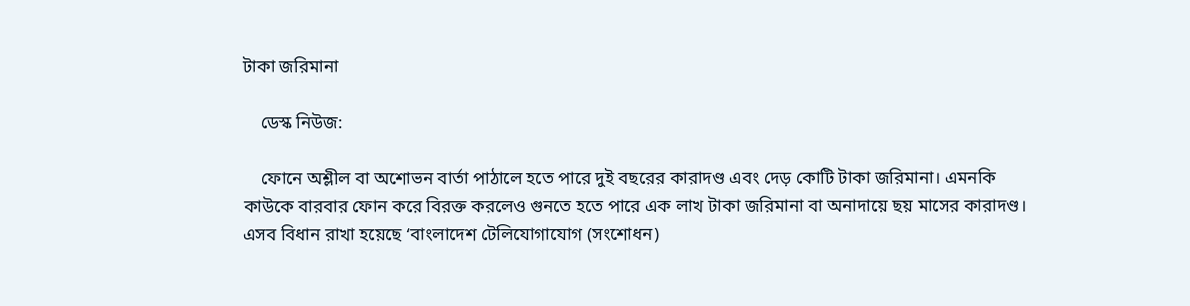টাকা জরিমানা

    ডেস্ক নিউজ:

    ফোনে অশ্লীল বা অশোভন বার্তা পাঠালে হতে পারে দুই বছরের কারাদণ্ড এবং দেড় কোটি টাকা জরিমানা। এমনকি কাউকে বারবার ফোন করে বিরক্ত করলেও গুনতে হতে পারে এক লাখ টাকা জরিমানা বা অনাদায়ে ছয় মাসের কারাদণ্ড। এসব বিধান রাখা হয়েছে ‘বাংলাদেশ টেলিযোগাযোগ (সংশোধন)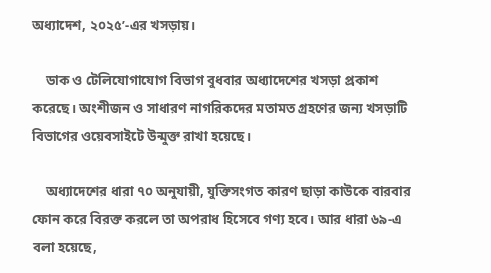অধ্যাদেশ, ২০২৫’-এর খসড়ায়।

    ডাক ও টেলিযোগাযোগ বিভাগ বুধবার অধ্যাদেশের খসড়া প্রকাশ করেছে। অংশীজন ও সাধারণ নাগরিকদের মতামত গ্রহণের জন্য খসড়াটি বিভাগের ওয়েবসাইটে উন্মুক্ত রাখা হয়েছে।

    অধ্যাদেশের ধারা ৭০ অনুযায়ী, যুক্তিসংগত কারণ ছাড়া কাউকে বারবার ফোন করে বিরক্ত করলে তা অপরাধ হিসেবে গণ্য হবে। আর ধারা ৬৯-এ বলা হয়েছে,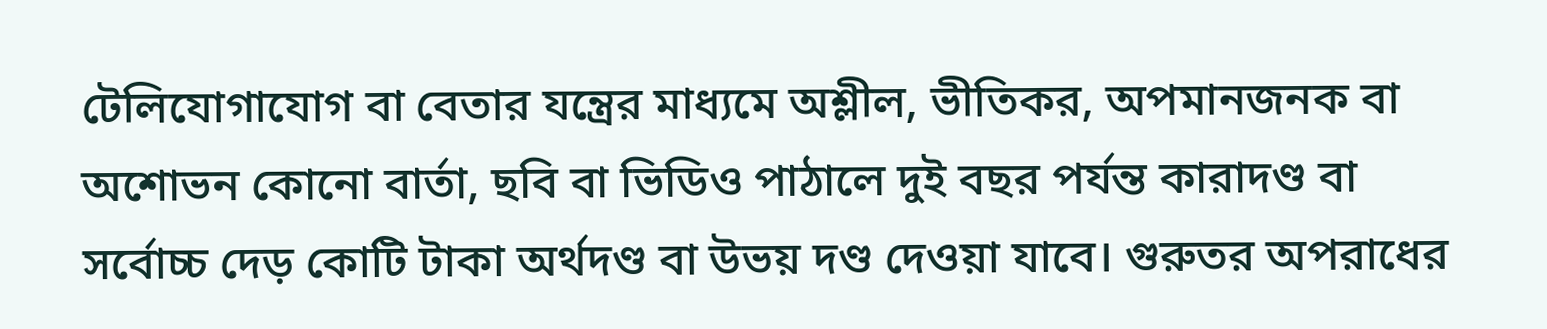টেলিযোগাযোগ বা বেতার যন্ত্রের মাধ্যমে অশ্লীল, ভীতিকর, অপমানজনক বা অশোভন কোনো বার্তা, ছবি বা ভিডিও পাঠালে দুই বছর পর্যন্ত কারাদণ্ড বা সর্বোচ্চ দেড় কোটি টাকা অর্থদণ্ড বা উভয় দণ্ড দেওয়া যাবে। গুরুতর অপরাধের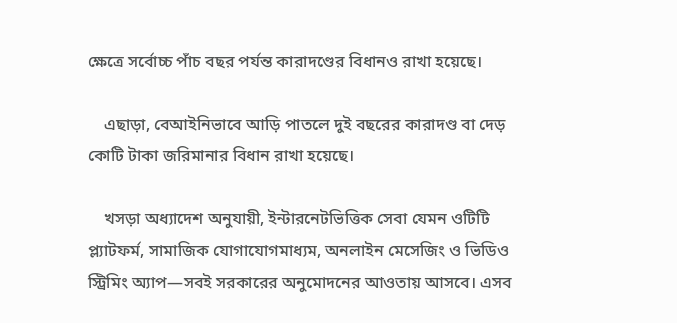ক্ষেত্রে সর্বোচ্চ পাঁচ বছর পর্যন্ত কারাদণ্ডের বিধানও রাখা হয়েছে।

    এছাড়া, বেআইনিভাবে আড়ি পাতলে দুই বছরের কারাদণ্ড বা দেড় কোটি টাকা জরিমানার বিধান রাখা হয়েছে।

    খসড়া অধ্যাদেশ অনুযায়ী, ইন্টারনেটভিত্তিক সেবা যেমন ওটিটি প্ল্যাটফর্ম, সামাজিক যোগাযোগমাধ্যম, অনলাইন মেসেজিং ও ভিডিও স্ট্রিমিং অ্যাপ—সবই সরকারের অনুমোদনের আওতায় আসবে। এসব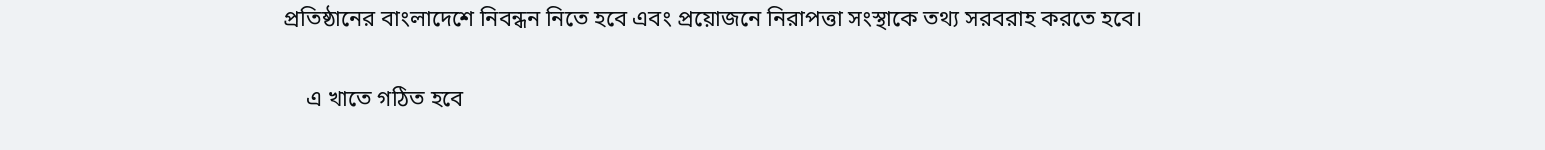প্রতিষ্ঠানের বাংলাদেশে নিবন্ধন নিতে হবে এবং প্রয়োজনে নিরাপত্তা সংস্থাকে তথ্য সরবরাহ করতে হবে।

    এ খাতে গঠিত হবে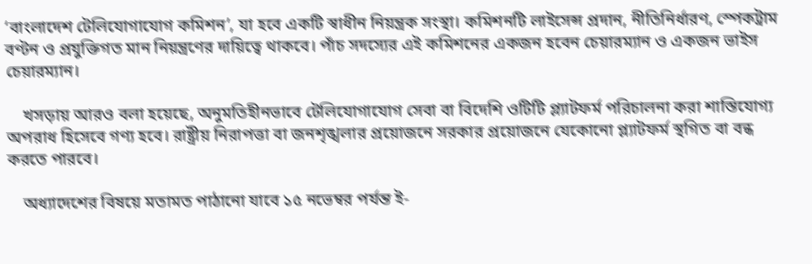‘বাংলাদেশ টেলিযোগাযোগ কমিশন’, যা হবে একটি স্বাধীন নিয়ন্ত্রক সংস্থা। কমিশনটি লাইসেন্স প্রদান, নীতিনির্ধারণ, স্পেকট্রাম বণ্টন ও প্রযুক্তিগত মান নিয়ন্ত্রণের দায়িত্বে থাকবে। পাঁচ সদস্যের এই কমিশনের একজন হবেন চেয়ারম্যান ও একজন ভাইস চেয়ারম্যান।

    খসড়ায় আরও বলা হয়েছে, অনুমতিহীনভাবে টেলিযোগাযোগ সেবা বা বিদেশি ওটিটি প্ল্যাটফর্ম পরিচালনা করা শাস্তিযোগ্য অপরাধ হিসেবে গণ্য হবে। রাষ্ট্রীয় নিরাপত্তা বা জনশৃঙ্খলার প্রয়োজনে সরকার প্রয়োজনে যেকোনো প্ল্যাটফর্ম স্থগিত বা বন্ধ করতে পারবে।

    অধ্যাদেশের বিষয়ে মতামত পাঠানো যাবে ১৫ নভেম্বর পর্যন্ত ই-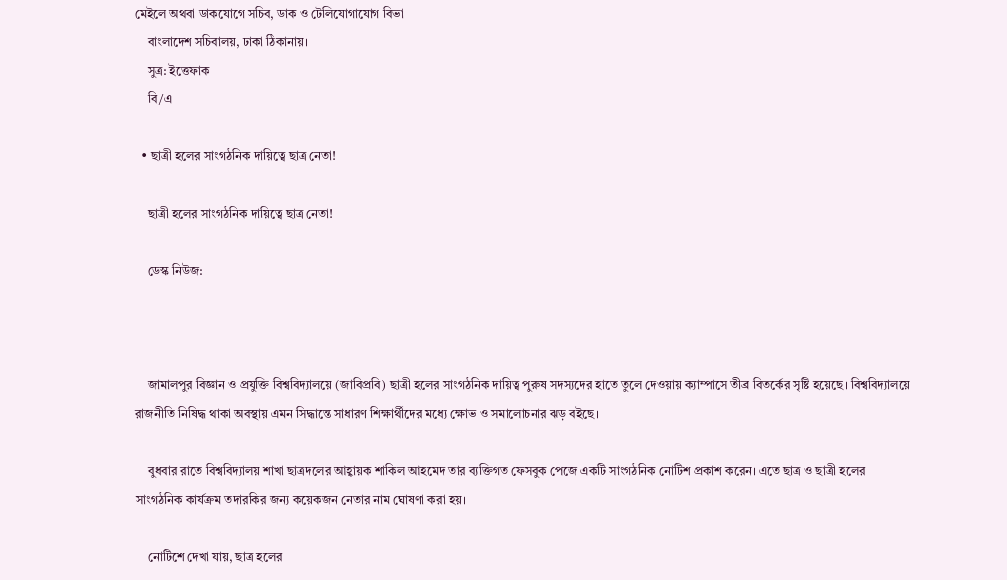মেইলে অথবা ডাকযোগে সচিব, ডাক ও টেলিযোগাযোগ বিভা
    বাংলাদেশ সচিবালয়, ঢাকা ঠিকানায়।
    সুত্র: ইত্তেফাক
    বি/এ

  • ছাত্রী হলের সাংগঠনিক দায়িত্বে ছাত্র নেতা!

    ছাত্রী হলের সাংগঠনিক দায়িত্বে ছাত্র নেতা!

    ডেস্ক নিউজ:



    জামালপুর বিজ্ঞান ও প্রযুক্তি বিশ্ববিদ্যালয়ে (জাবিপ্রবি) ছাত্রী হলের সাংগঠনিক দায়িত্ব পুরুষ সদস্যদের হাতে তুলে দেওয়ায় ক্যাম্পাসে তীব্র বিতর্কের সৃষ্টি হয়েছে। বিশ্ববিদ্যালয়ে রাজনীতি নিষিদ্ধ থাকা অবস্থায় এমন সিদ্ধান্তে সাধারণ শিক্ষার্থীদের মধ্যে ক্ষোভ ও সমালোচনার ঝড় বইছে।

    বুধবার রাতে বিশ্ববিদ্যালয় শাখা ছাত্রদলের আহ্বায়ক শাকিল আহমেদ তার ব্যক্তিগত ফেসবুক পেজে একটি সাংগঠনিক নোটিশ প্রকাশ করেন। এতে ছাত্র ও ছাত্রী হলের সাংগঠনিক কার্যক্রম তদারকির জন্য কয়েকজন নেতার নাম ঘোষণা করা হয়।

    নোটিশে দেখা যায়, ছাত্র হলের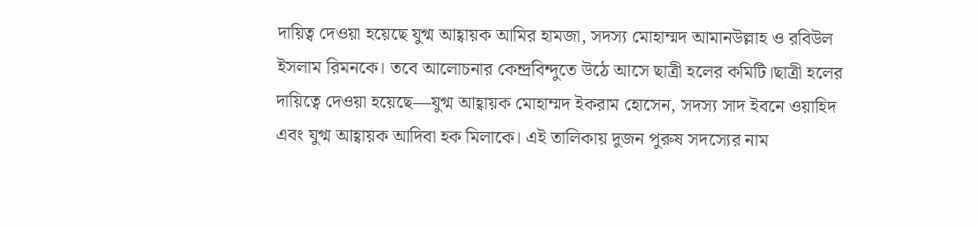দায়িত্ব দেওয়া হয়েছে যুগ্ম আহ্বায়ক আমির হামজা, সদস্য মোহাম্মদ আমানউল্লাহ ও রবিউল ইসলাম রিমনকে। তবে আলোচনার কেন্দ্রবিন্দুতে উঠে আসে ছাত্রী হলের কমিটি।ছাত্রী হলের দায়িত্বে দেওয়া হয়েছে—যুগ্ম আহ্বায়ক মোহাম্মদ ইকরাম হোসেন, সদস্য সাদ ইবনে ওয়াহিদ এবং যুগ্ম আহ্বায়ক আদিবা হক মিলাকে। এই তালিকায় দুজন পুরুষ সদস্যের নাম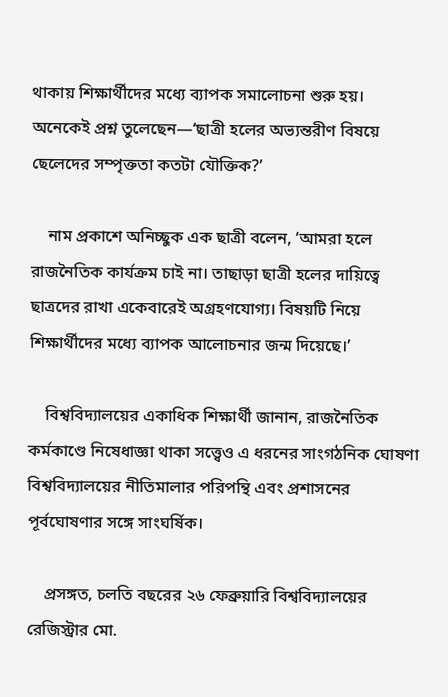থাকায় শিক্ষার্থীদের মধ্যে ব্যাপক সমালোচনা শুরু হয়। অনেকেই প্রশ্ন তুলেছেন—‘ছাত্রী হলের অভ্যন্তরীণ বিষয়ে ছেলেদের সম্পৃক্ততা কতটা যৌক্তিক?’

    নাম প্রকাশে অনিচ্ছুক এক ছাত্রী বলেন, ‘আমরা হলে রাজনৈতিক কার্যক্রম চাই না। তাছাড়া ছাত্রী হলের দায়িত্বে ছাত্রদের রাখা একেবারেই অগ্রহণযোগ্য। বিষয়টি নিয়ে শিক্ষার্থীদের মধ্যে ব্যাপক আলোচনার জন্ম দিয়েছে।’

    বিশ্ববিদ্যালয়ের একাধিক শিক্ষার্থী জানান, রাজনৈতিক কর্মকাণ্ডে নিষেধাজ্ঞা থাকা সত্ত্বেও এ ধরনের সাংগঠনিক ঘোষণা বিশ্ববিদ্যালয়ের নীতিমালার পরিপন্থি এবং প্রশাসনের পূর্বঘোষণার সঙ্গে সাংঘর্ষিক।

    প্রসঙ্গত, চলতি বছরের ২৬ ফেব্রুয়ারি বিশ্ববিদ্যালয়ের রেজিস্ট্রার মো.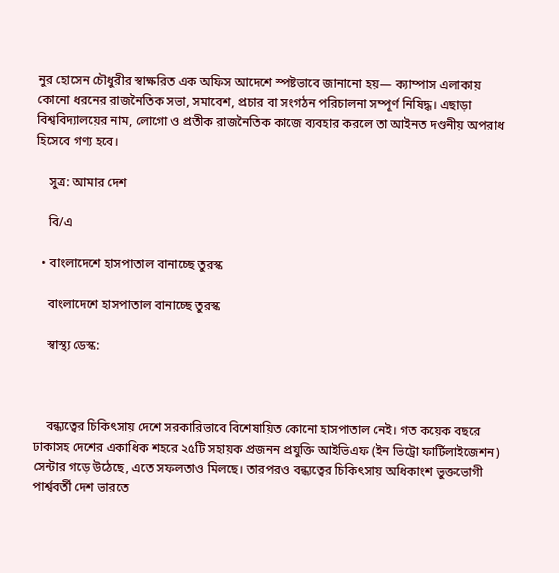নুর হোসেন চৌধুরীর স্বাক্ষরিত এক অফিস আদেশে স্পষ্টভাবে জানানো হয়— ক্যাম্পাস এলাকায় কোনো ধরনের রাজনৈতিক সভা, সমাবেশ, প্রচার বা সংগঠন পরিচালনা সম্পূর্ণ নিষিদ্ধ। এছাড়া বিশ্ববিদ্যালয়ের নাম, লোগো ও প্রতীক রাজনৈতিক কাজে ব্যবহার করলে তা আইনত দণ্ডনীয় অপরাধ হিসেবে গণ্য হবে।

    সুত্র: আমার দেশ

    বি/এ

  • বাংলাদেশে হাসপাতাল বানাচ্ছে তুরস্ক

    বাংলাদেশে হাসপাতাল বানাচ্ছে তুরস্ক

    স্বাস্থ্য ডেস্ক:



    বন্ধ্যত্বের চিকিৎসায় দেশে সরকারিভাবে বিশেষায়িত কোনো হাসপাতাল নেই। গত কয়েক বছরে ঢাকাসহ দেশের একাধিক শহরে ২৫টি সহায়ক প্রজনন প্রযুক্তি আইভিএফ (ইন ভিট্রো ফার্টিলাইজেশন) সেন্টার গড়ে উঠেছে, এতে সফলতাও মিলছে। তারপরও বন্ধ্যত্বের চিকিৎসায় অধিকাংশ ভুক্তভোগী পার্শ্ববর্তী দেশ ভারতে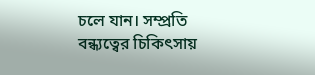চলে যান। সম্প্রতি বন্ধ্যত্বের চিকিৎসায়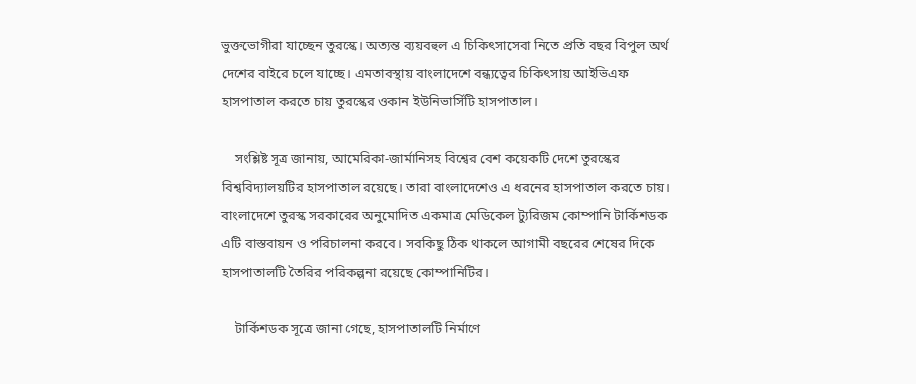ভুক্তভোগীরা যাচ্ছেন তুরস্কে। অত্যন্ত ব্যয়বহুল এ চিকিৎসাসেবা নিতে প্রতি বছর বিপুল অর্থ দেশের বাইরে চলে যাচ্ছে। এমতাবস্থায় বাংলাদেশে বন্ধ্যত্বের চিকিৎসায় আইভিএফ হাসপাতাল করতে চায় তুরস্কের ওকান ইউনিভার্সিটি হাসপাতাল।

    সংশ্লিষ্ট সূত্র জানায়, আমেরিকা-জার্মানিসহ বিশ্বের বেশ কয়েকটি দেশে তুরস্কের বিশ্ববিদ্যালয়টির হাসপাতাল রয়েছে। তারা বাংলাদেশেও এ ধরনের হাসপাতাল করতে চায়। বাংলাদেশে তুরস্ক সরকারের অনুমোদিত একমাত্র মেডিকেল ট্যুরিজম কোম্পানি টার্কিশডক এটি বাস্তবায়ন ও পরিচালনা করবে। সবকিছু ঠিক থাকলে আগামী বছরের শেষের দিকে হাসপাতালটি তৈরির পরিকল্পনা রয়েছে কোম্পানিটির।

    টার্কিশডক সূত্রে জানা গেছে, হাসপাতালটি নির্মাণে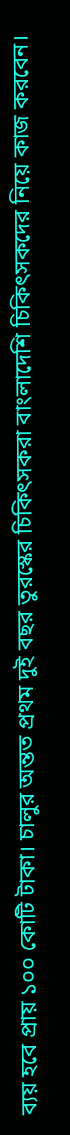ব্যয় হবে প্রায় ১০০ কোটি টাকা। চালুর অন্তত প্রথম দুই বছর তুরস্কের চিকিৎসকরা বাংলাদেশি চিকিৎসকদের নিয়ে কাজ করবেন।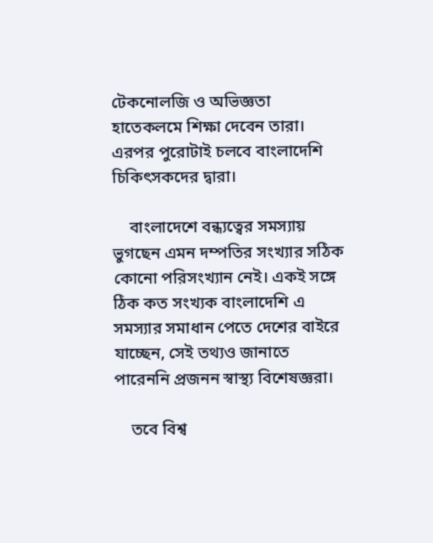টেকনোলজি ও অভিজ্ঞতা হাতেকলমে শিক্ষা দেবেন তারা। এরপর পুরোটাই চলবে বাংলাদেশি চিকিৎসকদের দ্বারা।

    বাংলাদেশে বন্ধ্যত্বের সমস্যায় ভুগছেন এমন দম্পতির সংখ্যার সঠিক কোনো পরিসংখ্যান নেই। একই সঙ্গে ঠিক কত সংখ্যক বাংলাদেশি এ সমস্যার সমাধান পেতে দেশের বাইরে যাচ্ছেন, সেই তথ্যও জানাতে পারেননি প্রজনন স্বাস্থ্য বিশেষজ্ঞরা।

    তবে বিশ্ব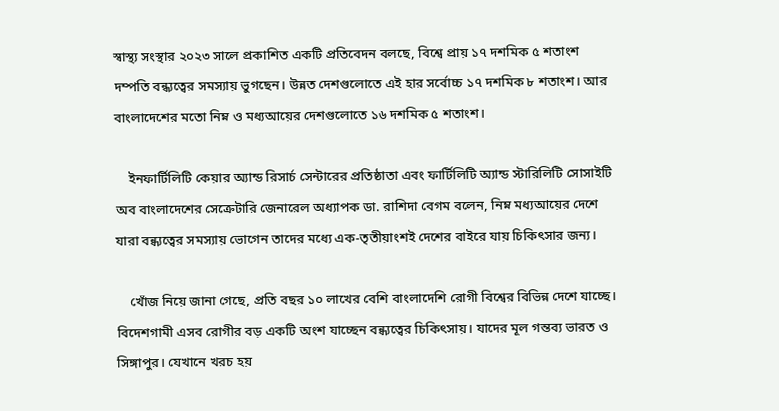স্বাস্থ্য সংস্থার ২০২৩ সালে প্রকাশিত একটি প্রতিবেদন বলছে, বিশ্বে প্রায় ১৭ দশমিক ৫ শতাংশ দম্পতি বন্ধ্যত্বের সমস্যায় ভুগছেন। উন্নত দেশগুলোতে এই হার সর্বোচ্চ ১৭ দশমিক ৮ শতাংশ। আর বাংলাদেশের মতো নিম্ন ও মধ্যআয়ের দেশগুলোতে ১৬ দশমিক ৫ শতাংশ।

    ইনফার্টিলিটি কেয়ার অ্যান্ড রিসার্চ সেন্টারের প্রতিষ্ঠাতা এবং ফার্টিলিটি অ্যান্ড স্টারিলিটি সোসাইটি অব বাংলাদেশের সেক্রেটারি জেনারেল অধ্যাপক ডা. রাশিদা বেগম বলেন, নিম্ন মধ্যআয়ের দেশে যারা বন্ধ্যত্বের সমস্যায় ভোগেন তাদের মধ্যে এক-তৃতীয়াংশই দেশের বাইরে যায় চিকিৎসার জন্য।

    খোঁজ নিয়ে জানা গেছে, প্রতি বছর ১০ লাখের বেশি বাংলাদেশি রোগী বিশ্বের বিভিন্ন দেশে যাচ্ছে। বিদেশগামী এসব রোগীর বড় একটি অংশ যাচ্ছেন বন্ধ্যত্বের চিকিৎসায়। যাদের মূল গন্তব্য ভারত ও সিঙ্গাপুর। যেখানে খরচ হয়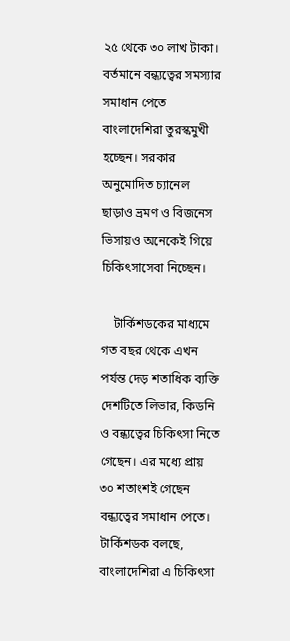২৫ থেকে ৩০ লাখ টাকা। বর্তমানে বন্ধ্যত্বের সমস্যার সমাধান পেতে বাংলাদেশিরা তুরস্কমুখী হচ্ছেন। সরকার অনুমোদিত চ্যানেল ছাড়াও ভ্রমণ ও বিজনেস ভিসায়ও অনেকেই গিয়ে চিকিৎসাসেবা নিচ্ছেন।

    টার্কিশডকের মাধ্যমে গত বছর থেকে এখন পর্যন্ত দেড় শতাধিক ব্যক্তি দেশটিতে লিভার, কিডনি ও বন্ধ্যত্বের চিকিৎসা নিতে গেছেন। এর মধ্যে প্রায় ৩০ শতাংশই গেছেন বন্ধ্যত্বের সমাধান পেতে। টার্কিশডক বলছে, বাংলাদেশিরা এ চিকিৎসা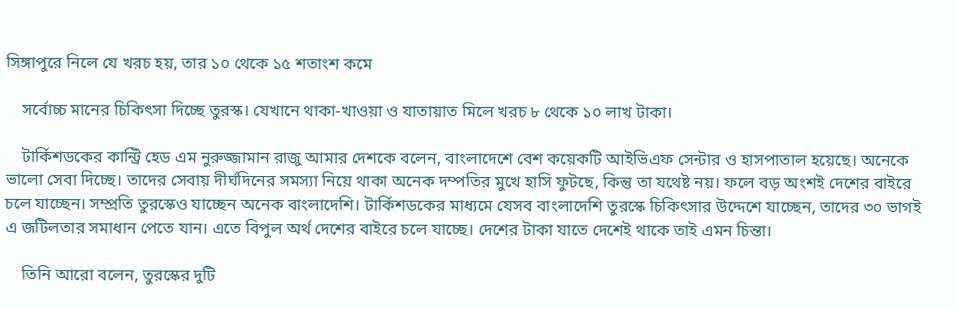সিঙ্গাপুরে নিলে যে খরচ হয়, তার ১০ থেকে ১৫ শতাংশ কমে

    সর্বোচ্চ মানের চিকিৎসা দিচ্ছে তুরস্ক। যেখানে থাকা-খাওয়া ও যাতায়াত মিলে খরচ ৮ থেকে ১০ লাখ টাকা।

    টার্কিশডকের কান্ট্রি হেড এম নুরুজ্জামান রাজু আমার দেশকে বলেন, বাংলাদেশে বেশ কয়েকটি আইভিএফ সেন্টার ও হাসপাতাল হয়েছে। অনেকে ভালো সেবা দিচ্ছে। তাদের সেবায় দীর্ঘদিনের সমস্যা নিয়ে থাকা অনেক দম্পতির মুখে হাসি ফুটছে, কিন্তু তা যথেষ্ট নয়। ফলে বড় অংশই দেশের বাইরে চলে যাচ্ছেন। সম্প্রতি তুরস্কেও যাচ্ছেন অনেক বাংলাদেশি। টার্কিশডকের মাধ্যমে যেসব বাংলাদেশি তুরস্কে চিকিৎসার উদ্দেশে যাচ্ছেন, তাদের ৩০ ভাগই এ জটিলতার সমাধান পেতে যান। এতে বিপুল অর্থ দেশের বাইরে চলে যাচ্ছে। দেশের টাকা যাতে দেশেই থাকে তাই এমন চিন্তা।

    তিনি আরো বলেন, তুরস্কের দুটি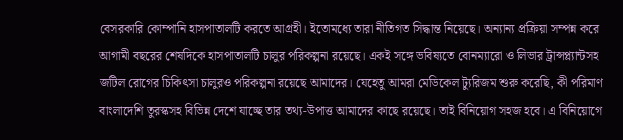বেসরকারি কোম্পানি হাসপাতালটি করতে আগ্রহী। ইতোমধ্যে তারা নীতিগত সিদ্ধান্ত নিয়েছে। অন্যান্য প্রক্রিয়া সম্পন্ন করে আগামী বছরের শেষদিকে হাসপাতালটি চালুর পরিকল্পনা রয়েছে। একই সঙ্গে ভবিষ্যতে বোনম্যারো ও লিভার ট্রান্সপ্ল্যান্টসহ জটিল রোগের চিকিৎসা চালুরও পরিকল্পনা রয়েছে আমাদের। যেহেতু আমরা মেডিকেল ট্যুরিজম শুরু করেছি, কী পরিমাণ বাংলাদেশি তুরস্কসহ বিভিন্ন দেশে যাচ্ছে তার তথ্য-উপাত্ত আমাদের কাছে রয়েছে। তাই বিনিয়োগ সহজ হবে। এ বিনিয়োগে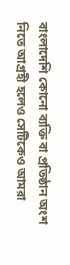বাংলাদেশি কোনো ব্যক্তি বা প্রতিষ্ঠান অংশ নিতে আগ্রহী হলেও সেটিকেও আমরা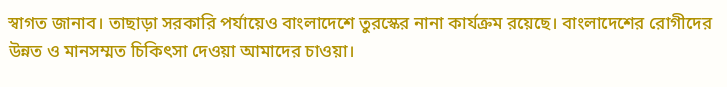স্বাগত জানাব। তাছাড়া সরকারি পর্যায়েও বাংলাদেশে তুরস্কের নানা কার্যক্রম রয়েছে। বাংলাদেশের রোগীদের উন্নত ও মানসম্মত চিকিৎসা দেওয়া আমাদের চাওয়া।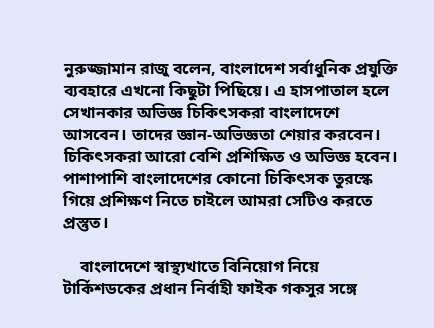নুরুজ্জামান রাজু বলেন, বাংলাদেশ সর্বাধুনিক প্রযুক্তি ব্যবহারে এখনো কিছুটা পিছিয়ে। এ হাসপাতাল হলে সেখানকার অভিজ্ঞ চিকিৎসকরা বাংলাদেশে আসবেন। তাদের জ্ঞান-অভিজ্ঞতা শেয়ার করবেন। চিকিৎসকরা আরো বেশি প্রশিক্ষিত ও অভিজ্ঞ হবেন। পাশাপাশি বাংলাদেশের কোনো চিকিৎসক তুরস্কে গিয়ে প্রশিক্ষণ নিতে চাইলে আমরা সেটিও করতে প্রস্তুত।

    বাংলাদেশে স্বাস্থ্যখাতে বিনিয়োগ নিয়ে টার্কিশডকের প্রধান নির্বাহী ফাইক গকসুর সঙ্গে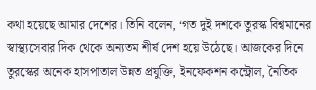কথা হয়েছে আমার দেশের। তিনি বলেন, ‘গত দুই দশকে তুরস্ক বিশ্বমানের স্বাস্থ্যসেবার দিক থেকে অন্যতম শীর্ষ দেশ হয়ে উঠেছে। আজকের দিনে তুরস্কের অনেক হাসপাতাল উন্নত প্রযুক্তি, ইনফেকশন কন্ট্রোল, নৈতিক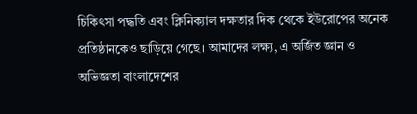চিকিৎসা পদ্ধতি এবং ক্লিনিক্যাল দক্ষতার দিক থেকে ইউরোপের অনেক প্রতিষ্ঠানকেও ছাড়িয়ে গেছে। আমাদের লক্ষ্য, এ অর্জিত জ্ঞান ও অভিজ্ঞতা বাংলাদেশের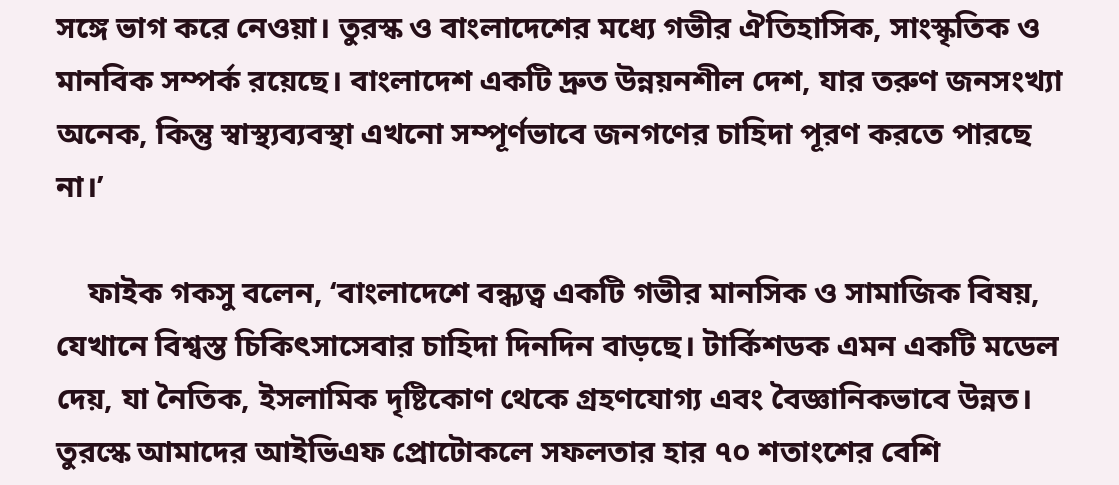সঙ্গে ভাগ করে নেওয়া। তুরস্ক ও বাংলাদেশের মধ্যে গভীর ঐতিহাসিক, সাংস্কৃতিক ও মানবিক সম্পর্ক রয়েছে। বাংলাদেশ একটি দ্রুত উন্নয়নশীল দেশ, যার তরুণ জনসংখ্যা অনেক, কিন্তু স্বাস্থ্যব্যবস্থা এখনো সম্পূর্ণভাবে জনগণের চাহিদা পূরণ করতে পারছে না।’

    ফাইক গকসু বলেন, ‘বাংলাদেশে বন্ধ্যত্ব একটি গভীর মানসিক ও সামাজিক বিষয়, যেখানে বিশ্বস্ত চিকিৎসাসেবার চাহিদা দিনদিন বাড়ছে। টার্কিশডক এমন একটি মডেল দেয়, যা নৈতিক, ইসলামিক দৃষ্টিকোণ থেকে গ্রহণযোগ্য এবং বৈজ্ঞানিকভাবে উন্নত। তুরস্কে আমাদের আইভিএফ প্রোটোকলে সফলতার হার ৭০ শতাংশের বেশি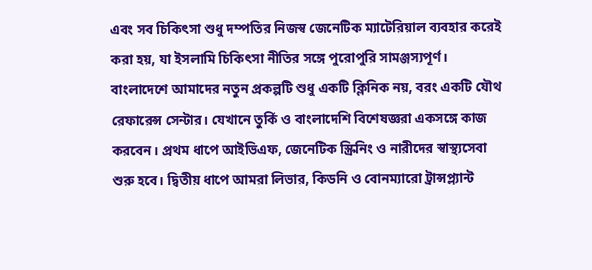এবং সব চিকিৎসা শুধু দম্পতির নিজস্ব জেনেটিক ম্যাটেরিয়াল ব্যবহার করেই করা হয়, যা ইসলামি চিকিৎসা নীতির সঙ্গে পুরোপুরি সামঞ্জস্যপূর্ণ। বাংলাদেশে আমাদের নতুন প্রকল্পটি শুধু একটি ক্লিনিক নয়, বরং একটি যৌথ রেফারেন্স সেন্টার। যেখানে তুর্কি ও বাংলাদেশি বিশেষজ্ঞরা একসঙ্গে কাজ করবেন। প্রথম ধাপে আইভিএফ, জেনেটিক স্ক্রিনিং ও নারীদের স্বাস্থ্যসেবা শুরু হবে। দ্বিতীয় ধাপে আমরা লিভার, কিডনি ও বোনম্যারো ট্রান্সপ্ল্যান্ট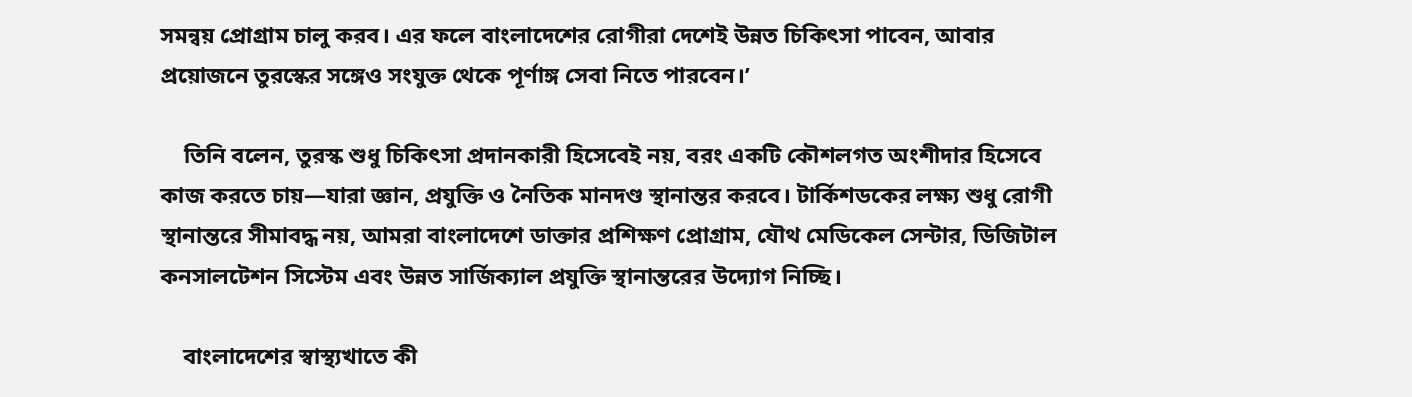সমন্বয় প্রোগ্রাম চালু করব। এর ফলে বাংলাদেশের রোগীরা দেশেই উন্নত চিকিৎসা পাবেন, আবার প্রয়োজনে তুরস্কের সঙ্গেও সংযুক্ত থেকে পূর্ণাঙ্গ সেবা নিতে পারবেন।’

    তিনি বলেন, তুরস্ক শুধু চিকিৎসা প্রদানকারী হিসেবেই নয়, বরং একটি কৌশলগত অংশীদার হিসেবে কাজ করতে চায়—যারা জ্ঞান, প্রযুক্তি ও নৈতিক মানদণ্ড স্থানান্তর করবে। টার্কিশডকের লক্ষ্য শুধু রোগী স্থানান্তরে সীমাবদ্ধ নয়, আমরা বাংলাদেশে ডাক্তার প্রশিক্ষণ প্রোগ্রাম, যৌথ মেডিকেল সেন্টার, ডিজিটাল কনসালটেশন সিস্টেম এবং উন্নত সার্জিক্যাল প্রযুক্তি স্থানান্তরের উদ্যোগ নিচ্ছি।

    বাংলাদেশের স্বাস্থ্যখাতে কী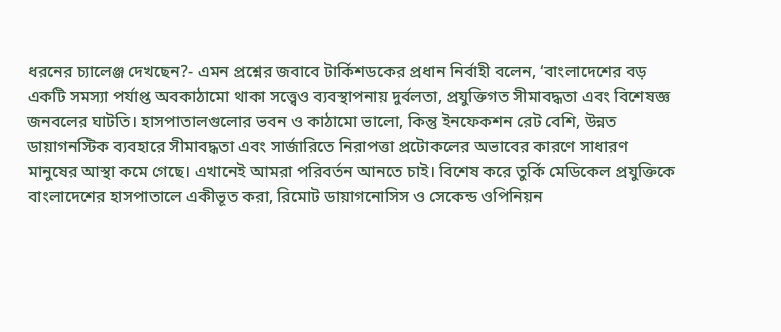ধরনের চ্যালেঞ্জ দেখছেন?- এমন প্রশ্নের জবাবে টার্কিশডকের প্রধান নির্বাহী বলেন, ‘বাংলাদেশের বড় একটি সমস্যা পর্যাপ্ত অবকাঠামো থাকা সত্ত্বেও ব্যবস্থাপনায় দুর্বলতা, প্রযুক্তিগত সীমাবদ্ধতা এবং বিশেষজ্ঞ জনবলের ঘাটতি। হাসপাতালগুলোর ভবন ও কাঠামো ভালো, কিন্তু ইনফেকশন রেট বেশি, উন্নত ডায়াগনস্টিক ব্যবহারে সীমাবদ্ধতা এবং সার্জারিতে নিরাপত্তা প্রটোকলের অভাবের কারণে সাধারণ মানুষের আস্থা কমে গেছে। এখানেই আমরা পরিবর্তন আনতে চাই। বিশেষ করে তুর্কি মেডিকেল প্রযুক্তিকে বাংলাদেশের হাসপাতালে একীভূত করা, রিমোট ডায়াগনোসিস ও সেকেন্ড ওপিনিয়ন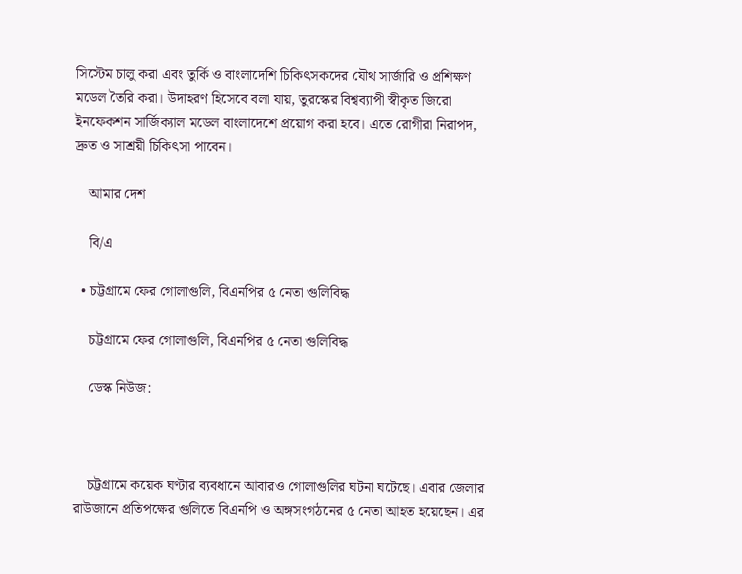সিস্টেম চালু করা এবং তুর্কি ও বাংলাদেশি চিকিৎসকদের যৌথ সার্জারি ও প্রশিক্ষণ মডেল তৈরি করা। উদাহরণ হিসেবে বলা যায়, তুরস্কের বিশ্বব্যাপী স্বীকৃত জিরো ইনফেকশন সার্জিক্যাল মডেল বাংলাদেশে প্রয়োগ করা হবে। এতে রোগীরা নিরাপদ, দ্রুত ও সাশ্রয়ী চিকিৎসা পাবেন।

    আমার দেশ

    বি/এ

  • চট্টগ্রামে ফের গোলাগুলি, বিএনপির ৫ নেতা গুলিবিদ্ধ

    চট্টগ্রামে ফের গোলাগুলি, বিএনপির ৫ নেতা গুলিবিদ্ধ

    ডেস্ক নিউজ:



    চট্টগ্রামে কয়েক ঘণ্টার ব্যবধানে আবারও গোলাগুলির ঘটনা ঘটেছে। এবার জেলার রাউজানে প্রতিপক্ষের গুলিতে বিএনপি ও অঙ্গসংগঠনের ৫ নেতা আহত হয়েছেন। এর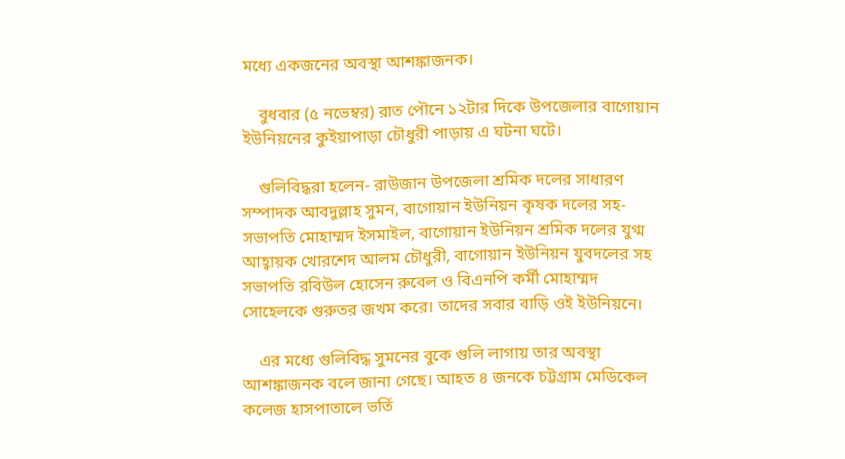মধ্যে একজনের অবস্থা আশঙ্কাজনক।

    বুধবার (৫ নভেম্বর) রাত পৌনে ১২টার দিকে উপজেলার বাগোয়ান ইউনিয়নের কুইয়াপাড়া চৌধুরী পাড়ায় এ ঘটনা ঘটে।

    গুলিবিদ্ধরা হলেন- রাউজান উপজেলা শ্রমিক দলের সাধারণ সম্পাদক আবদুল্লাহ সুমন, বাগোয়ান ইউনিয়ন কৃষক দলের সহ-সভাপতি মোহাম্মদ ইসমাইল, বাগোয়ান ইউনিয়ন শ্রমিক দলের যুগ্ম আহ্বায়ক খোরশেদ আলম চৌধুরী, বাগোয়ান ইউনিয়ন যুবদলের সহ সভাপতি রবিউল হোসেন রুবেল ও বিএনপি কর্মী মোহাম্মদ সোহেলকে গুরুতর জখম করে। তাদের সবার বাড়ি ওই ইউনিয়নে।

    এর মধ্যে গুলিবিদ্ধ সুমনের বুকে গুলি লাগায় তার অবস্থা আশঙ্কাজনক বলে জানা গেছে। আহত ৪ জনকে চট্টগ্রাম মেডিকেল কলেজ হাসপাতালে ভর্তি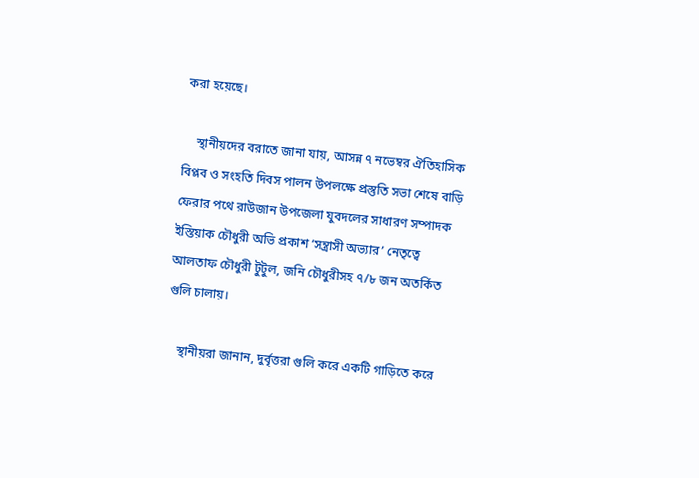করা হয়েছে।

    স্থানীয়দের বরাতে জানা যায়, আসন্ন ৭ নভেম্বর ঐতিহাসিক বিপ্লব ও সংহতি দিবস পালন উপলক্ষে প্রস্তুতি সভা শেষে বাড়ি ফেরার পথে রাউজান উপজেলা যুবদলের সাধারণ সম্পাদক ইস্তিয়াক চৌধুরী অভি প্রকাশ ‘সন্ত্রাসী অভ্যার’ নেতৃত্বে আলতাফ চৌধুরী টুটুল, জনি চৌধুরীসহ ৭/৮ জন অতর্কিত গুলি চালায়।

    স্থানীয়রা জানান, দুর্বৃত্তরা গুলি করে একটি গাড়িতে করে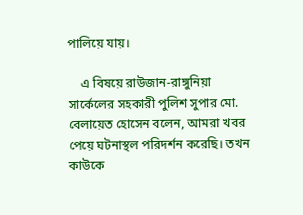পালিয়ে যায়।

    এ বিষয়ে রাউজান-রাঙ্গুনিয়া সার্কেলের সহকারী পুলিশ সুপার মো. বেলায়েত হোসেন বলেন, আমরা খবর পেয়ে ঘটনাস্থল পরিদর্শন করেছি। তখন কাউকে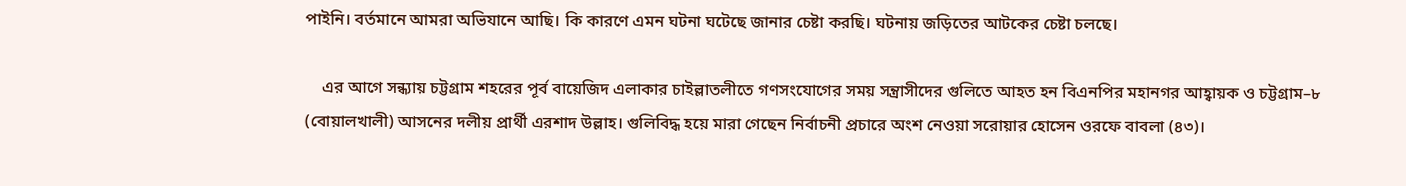পাইনি। বর্তমানে আমরা অভিযানে আছি। কি কারণে এমন ঘটনা ঘটেছে জানার চেষ্টা করছি। ঘটনায় জড়িতের আটকের চেষ্টা চলছে।

    এর আগে সন্ধ্যায় চট্টগ্রাম শহরের পূর্ব বায়েজিদ এলাকার চাইল্লাতলীতে গণসংযোগের সময় সন্ত্রাসীদের গুলিতে আহত হন বিএনপির মহানগর আহ্বায়ক ও চট্টগ্রাম–৮ (বোয়ালখালী) আসনের দলীয় প্রার্থী এরশাদ উল্লাহ। গুলিবিদ্ধ হয়ে মারা গেছেন নির্বাচনী প্রচারে অংশ নেওয়া সরোয়ার হোসেন ওরফে বাবলা (৪৩)।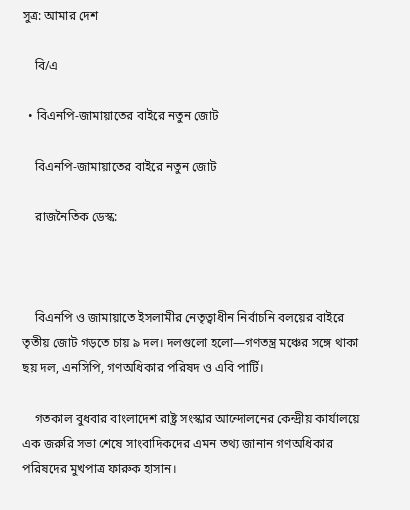সুত্র: আমার দেশ

    বি/এ

  • বিএনপি-জামায়াতের বাইরে নতুন জোট

    বিএনপি-জামায়াতের বাইরে নতুন জোট

    রাজনৈতিক ডেস্ক:



    বিএনপি ও জামায়াতে ইসলামীর নেতৃত্বাধীন নির্বাচনি বলয়ের বাইরে তৃতীয় জোট গড়তে চায় ৯ দল। দলগুলো হলো—গণতন্ত্র মঞ্চের সঙ্গে থাকা ছয় দল, এনসিপি, গণঅধিকার পরিষদ ও এবি পার্টি।

    গতকাল বুধবার বাংলাদেশ রাষ্ট্র সংস্কার আন্দোলনের কেন্দ্রীয় কার্যালয়ে এক জরুরি সভা শেষে সাংবাদিকদের এমন তথ্য জানান গণঅধিকার পরিষদের মুখপাত্র ফারুক হাসান।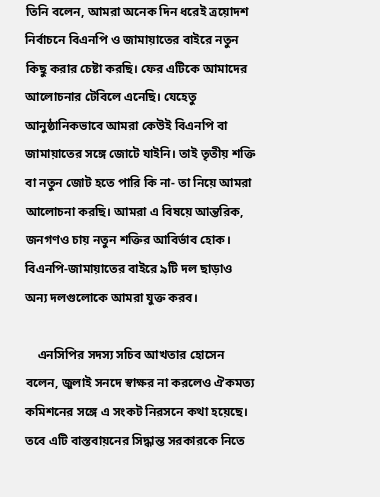তিনি বলেন, আমরা অনেক দিন ধরেই ত্রয়োদশ নির্বাচনে বিএনপি ও জামায়াতের বাইরে নতুন কিছু করার চেষ্টা করছি। ফের এটিকে আমাদের আলোচনার টেবিলে এনেছি। যেহেতু আনুষ্ঠানিকভাবে আমরা কেউই বিএনপি বা জামায়াতের সঙ্গে জোটে যাইনি। তাই তৃতীয় শক্তি বা নতুন জোট হতে পারি কি না- তা নিয়ে আমরা আলোচনা করছি। আমরা এ বিষয়ে আন্তরিক, জনগণও চায় নতুন শক্তির আবির্ভাব হোক। বিএনপি-জামায়াতের বাইরে ৯টি দল ছাড়াও অন্য দলগুলোকে আমরা যুক্ত করব।

    এনসিপির সদস্য সচিব আখতার হোসেন বলেন, জুলাই সনদে স্বাক্ষর না করলেও ঐকমত্য কমিশনের সঙ্গে এ সংকট নিরসনে কথা হয়েছে। তবে এটি বাস্তবায়নের সিদ্ধান্ত সরকারকে নিতে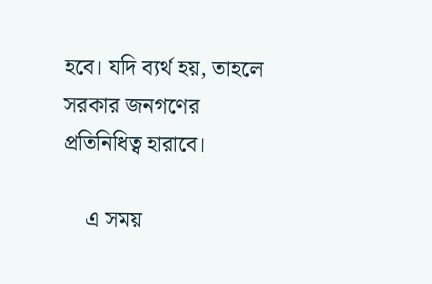হবে। যদি ব্যর্থ হয়, তাহলে সরকার জনগণের প্রতিনিধিত্ব হারাবে।

    এ সময়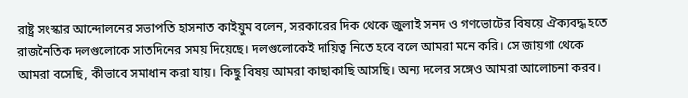রাষ্ট্র সংস্কার আন্দোলনের সভাপতি হাসনাত কাইয়ুম বলেন, সরকারের দিক থেকে জুলাই সনদ ও গণভোটের বিষয়ে ঐক্যবদ্ধ হতে রাজনৈতিক দলগুলোকে সাতদিনের সময় দিয়েছে। দলগুলোকেই দায়িত্ব নিতে হবে বলে আমরা মনে করি। সে জায়গা থেকে আমরা বসেছি, কীভাবে সমাধান করা যায়। কিছু বিষয় আমরা কাছাকাছি আসছি। অন্য দলের সঙ্গেও আমরা আলোচনা করব।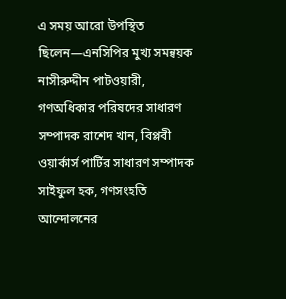এ সময় আরো উপস্থিত ছিলেন—এনসিপির মুখ্য সমন্বয়ক নাসীরুদ্দীন পাটওয়ারী, গণঅধিকার পরিষদের সাধারণ সম্পাদক রাশেদ খান, বিপ্লবী ওয়ার্কার্স পার্টির সাধারণ সম্পাদক সাইফুল হক, গণসংহতি আন্দোলনের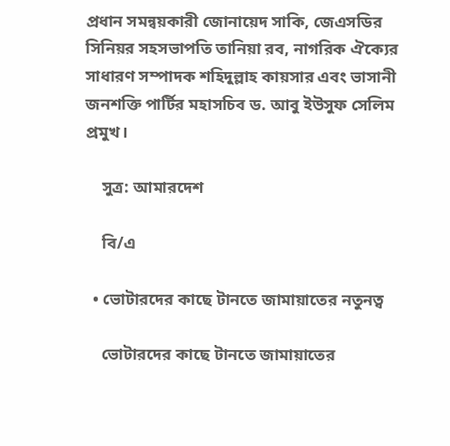প্রধান সমন্বয়কারী জোনায়েদ সাকি, জেএসডির সিনিয়র সহসভাপতি তানিয়া রব, নাগরিক ঐক্যের সাধারণ সম্পাদক শহিদুল্লাহ কায়সার এবং ভাসানী জনশক্তি পার্টির মহাসচিব ড. আবু ইউসুফ সেলিম প্রমুখ।

    সুত্র: আমারদেশ

    বি/এ

  • ভোটারদের কাছে টানতে জামায়াতের নতুনত্ব

    ভোটারদের কাছে টানতে জামায়াতের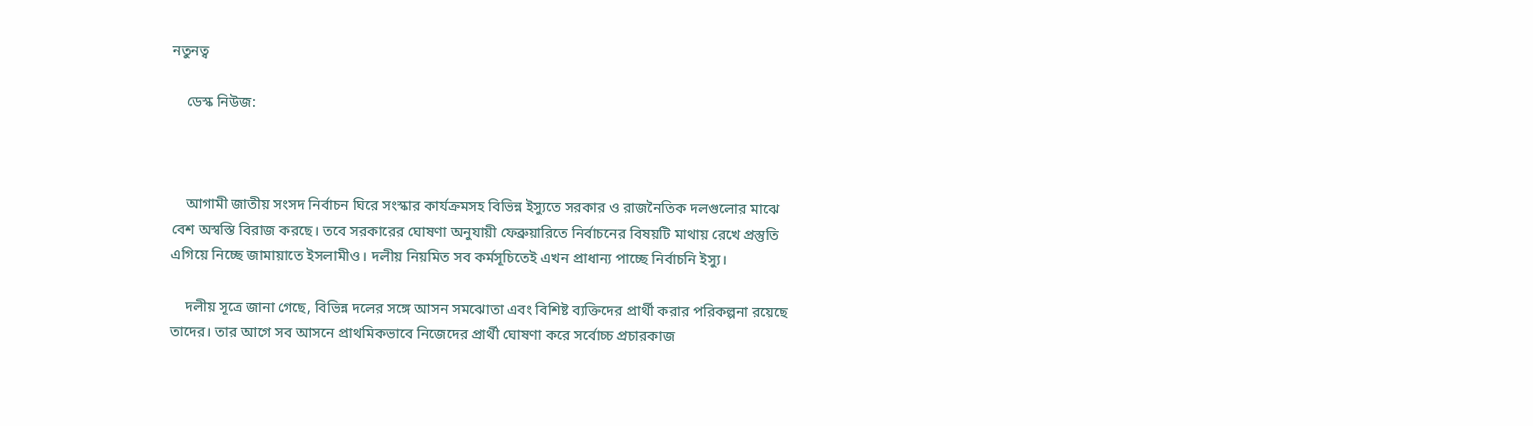নতুনত্ব

    ডেস্ক নিউজ:



    আগামী জাতীয় সংসদ নির্বাচন ঘিরে সংস্কার কার্যক্রমসহ বিভিন্ন ইস্যুতে সরকার ও রাজনৈতিক দলগুলোর মাঝে বেশ অস্বস্তি বিরাজ করছে। তবে সরকারের ঘোষণা অনুযায়ী ফেব্রুয়ারিতে নির্বাচনের বিষয়টি মাথায় রেখে প্রস্তুতি এগিয়ে নিচ্ছে জামায়াতে ইসলামীও। দলীয় নিয়মিত সব কর্মসূচিতেই এখন প্রাধান্য পাচ্ছে নির্বাচনি ইস্যু।

    দলীয় সূত্রে জানা গেছে, বিভিন্ন দলের সঙ্গে আসন সমঝোতা এবং বিশিষ্ট ব্যক্তিদের প্রার্থী করার পরিকল্পনা রয়েছে তাদের। তার আগে সব আসনে প্রাথমিকভাবে নিজেদের প্রার্থী ঘোষণা করে সর্বোচ্চ প্রচারকাজ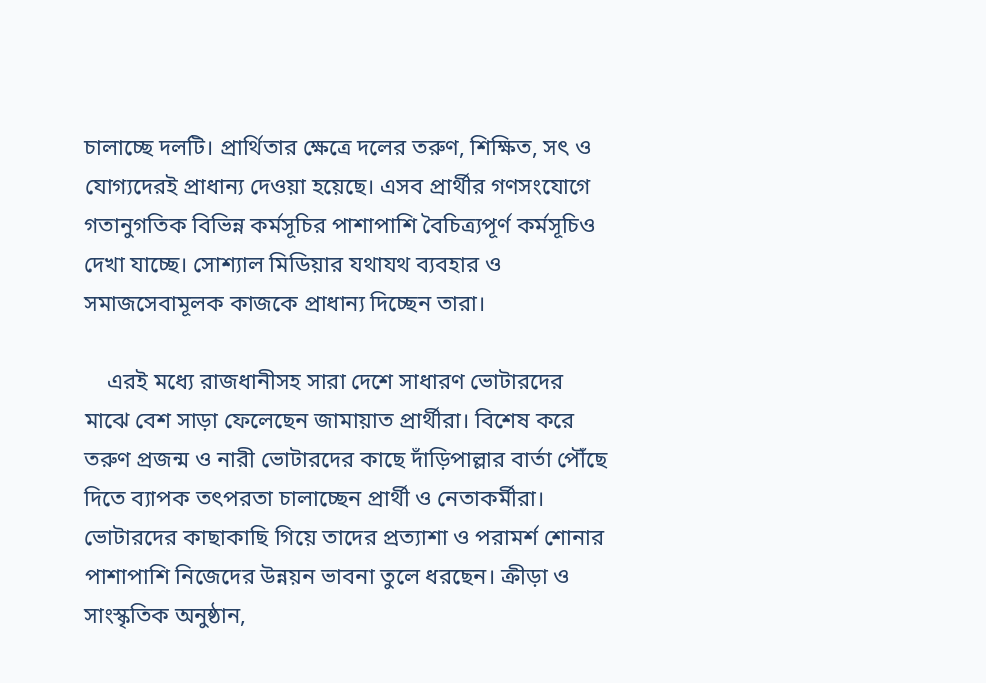চালাচ্ছে দলটি। প্রার্থিতার ক্ষেত্রে দলের তরুণ, শিক্ষিত, সৎ ও যোগ্যদেরই প্রাধান্য দেওয়া হয়েছে। এসব প্রার্থীর গণসংযোগে গতানুগতিক বিভিন্ন কর্মসূচির পাশাপাশি বৈচিত্র্যপূর্ণ কর্মসূচিও দেখা যাচ্ছে। সোশ্যাল মিডিয়ার যথাযথ ব্যবহার ও সমাজসেবামূলক কাজকে প্রাধান্য দিচ্ছেন তারা।

    এরই মধ্যে রাজধানীসহ সারা দেশে সাধারণ ভোটারদের মাঝে বেশ সাড়া ফেলেছেন জামায়াত প্রার্থীরা। বিশেষ করে তরুণ প্রজন্ম ও নারী ভোটারদের কাছে দাঁড়িপাল্লার বার্তা পৌঁছে দিতে ব্যাপক তৎপরতা চালাচ্ছেন প্রার্থী ও নেতাকর্মীরা। ভোটারদের কাছাকাছি গিয়ে তাদের প্রত্যাশা ও পরামর্শ শোনার পাশাপাশি নিজেদের উন্নয়ন ভাবনা তুলে ধরছেন। ক্রীড়া ও সাংস্কৃতিক অনুষ্ঠান,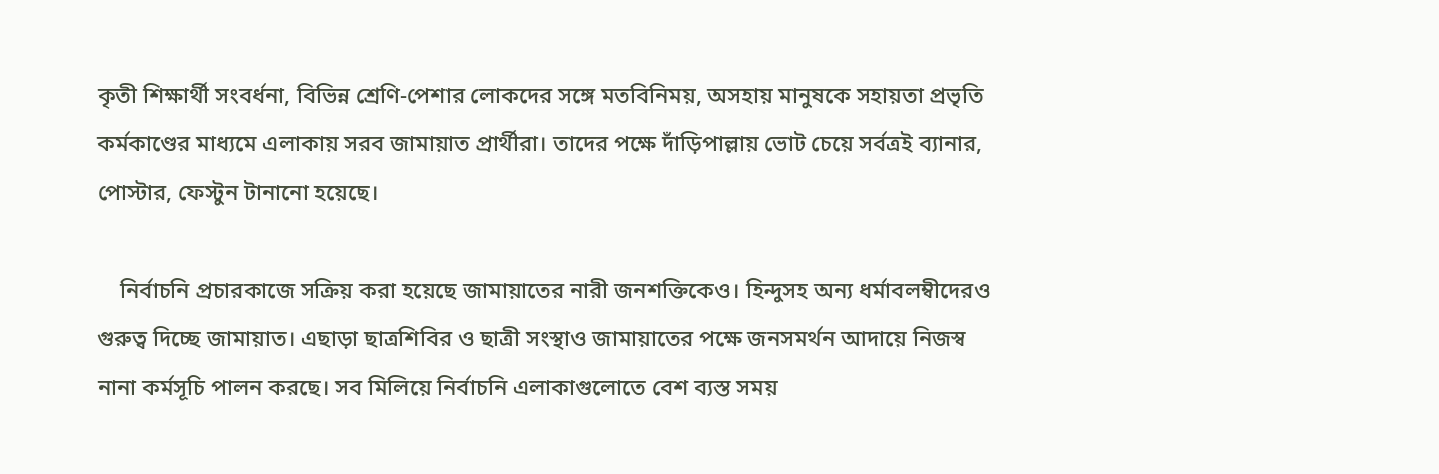কৃতী শিক্ষার্থী সংবর্ধনা, বিভিন্ন শ্রেণি-পেশার লোকদের সঙ্গে মতবিনিময়, অসহায় মানুষকে সহায়তা প্রভৃতি কর্মকাণ্ডের মাধ্যমে এলাকায় সরব জামায়াত প্রার্থীরা। তাদের পক্ষে দাঁড়িপাল্লায় ভোট চেয়ে সর্বত্রই ব্যানার, পোস্টার, ফেস্টুন টানানো হয়েছে।

    নির্বাচনি প্রচারকাজে সক্রিয় করা হয়েছে জামায়াতের নারী জনশক্তিকেও। হিন্দুসহ অন্য ধর্মাবলম্বীদেরও গুরুত্ব দিচ্ছে জামায়াত। এছাড়া ছাত্রশিবির ও ছাত্রী সংস্থাও জামায়াতের পক্ষে জনসমর্থন আদায়ে নিজস্ব নানা কর্মসূচি পালন করছে। সব মিলিয়ে নির্বাচনি এলাকাগুলোতে বেশ ব্যস্ত সময়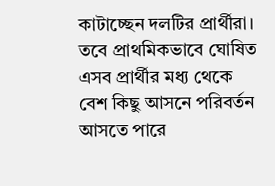কাটাচ্ছেন দলটির প্রার্থীরা। তবে প্রাথমিকভাবে ঘোষিত এসব প্রার্থীর মধ্য থেকে বেশ কিছু আসনে পরিবর্তন আসতে পারে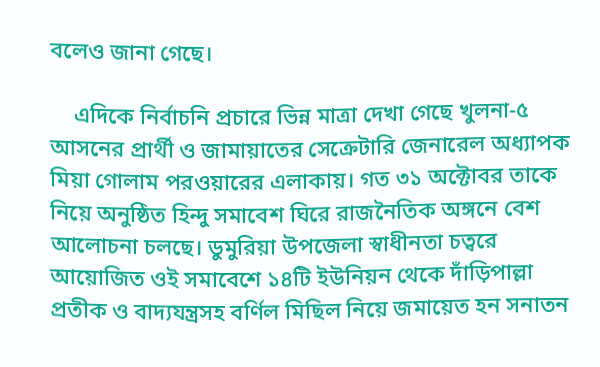বলেও জানা গেছে।

    এদিকে নির্বাচনি প্রচারে ভিন্ন মাত্রা দেখা গেছে খুলনা-৫ আসনের প্রার্থী ও জামায়াতের সেক্রেটারি জেনারেল অধ্যাপক মিয়া গোলাম পরওয়ারের এলাকায়। গত ৩১ অক্টোবর তাকে নিয়ে অনুষ্ঠিত হিন্দু সমাবেশ ঘিরে রাজনৈতিক অঙ্গনে বেশ আলোচনা চলছে। ডুমুরিয়া উপজেলা স্বাধীনতা চত্বরে আয়োজিত ওই সমাবেশে ১৪টি ইউনিয়ন থেকে দাঁড়িপাল্লা প্রতীক ও বাদ্যযন্ত্রসহ বর্ণিল মিছিল নিয়ে জমায়েত হন সনাতন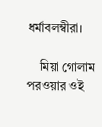ধর্মাবলম্বীরা।

    মিয়া গোলাম পরওয়ার ওই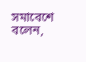সমাবেশে বলেন,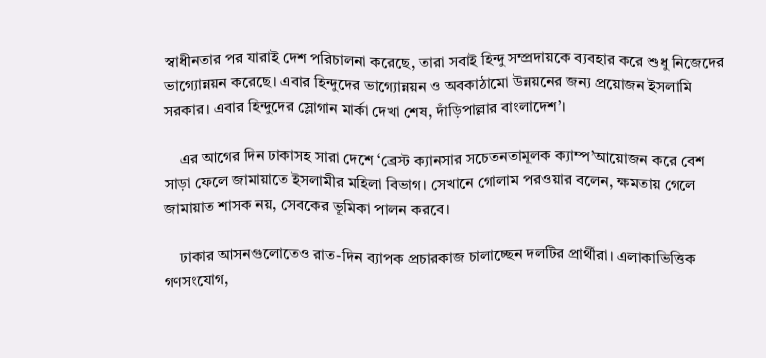স্বাধীনতার পর যারাই দেশ পরিচালনা করেছে, তারা সবাই হিন্দু সম্প্রদায়কে ব্যবহার করে শুধু নিজেদের ভাগ্যোন্নয়ন করেছে। এবার হিন্দুদের ভাগ্যোন্নয়ন ও অবকাঠামো উন্নয়নের জন্য প্রয়োজন ইসলামি সরকার। এবার হিন্দুদের স্লোগান মার্কা দেখা শেষ, দাঁড়িপাল্লার বাংলাদেশ’।

    এর আগের দিন ঢাকাসহ সারা দেশে ‘ব্রেস্ট ক্যানসার সচেতনতামূলক ক্যাম্প’আয়োজন করে বেশ সাড়া ফেলে জামায়াতে ইসলামীর মহিলা বিভাগ। সেখানে গোলাম পরওয়ার বলেন, ক্ষমতায় গেলে জামায়াত শাসক নয়, সেবকের ভূমিকা পালন করবে।

    ঢাকার আসনগুলোতেও রাত-দিন ব্যাপক প্রচারকাজ চালাচ্ছেন দলটির প্রার্থীরা। এলাকাভিত্তিক গণসংযোগ,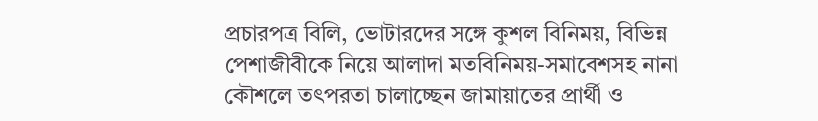প্রচারপত্র বিলি, ভোটারদের সঙ্গে কুশল বিনিময়, বিভিন্ন পেশাজীবীকে নিয়ে আলাদা মতবিনিময়-সমাবেশসহ নানা কৌশলে তৎপরতা চালাচ্ছেন জামায়াতের প্রার্থী ও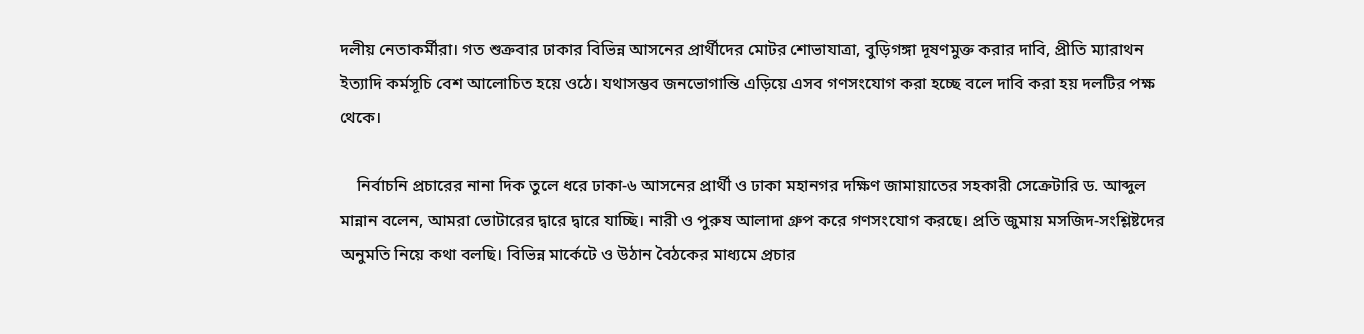দলীয় নেতাকর্মীরা। গত শুক্রবার ঢাকার বিভিন্ন আসনের প্রার্থীদের মোটর শোভাযাত্রা, বুড়িগঙ্গা দূষণমুক্ত করার দাবি, প্রীতি ম্যারাথন ইত্যাদি কর্মসূচি বেশ আলোচিত হয়ে ওঠে। যথাসম্ভব জনভোগান্তি এড়িয়ে এসব গণসংযোগ করা হচ্ছে বলে দাবি করা হয় দলটির পক্ষ থেকে।

    নির্বাচনি প্রচারের নানা দিক তুলে ধরে ঢাকা-৬ আসনের প্রার্থী ও ঢাকা মহানগর দক্ষিণ জামায়াতের সহকারী সেক্রেটারি ড. আব্দুল মান্নান বলেন, আমরা ভোটারের দ্বারে দ্বারে যাচ্ছি। নারী ও পুরুষ আলাদা গ্রুপ করে গণসংযোগ করছে। প্রতি জুমায় মসজিদ-সংশ্লিষ্টদের অনুমতি নিয়ে কথা বলছি। বিভিন্ন মার্কেটে ও উঠান বৈঠকের মাধ্যমে প্রচার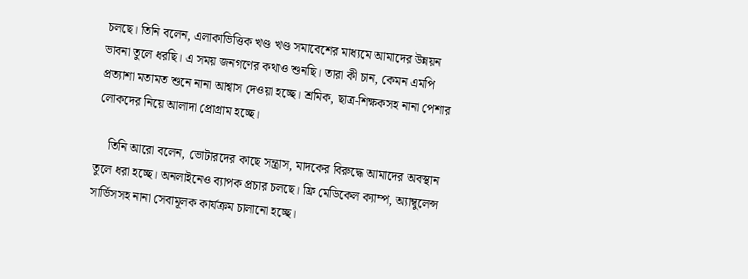চলছে। তিনি বলেন, এলাকাভিত্তিক খণ্ড খণ্ড সমাবেশের মাধ্যমে আমাদের উন্নয়ন ভাবনা তুলে ধরছি। এ সময় জনগণের কথাও শুনছি। তারা কী চান, কেমন এমপি প্রত্যাশা মতামত শুনে নানা আশ্বাস দেওয়া হচ্ছে। শ্রমিক, ছাত্র-শিক্ষকসহ নানা পেশার লোকদের নিয়ে আলাদা প্রোগ্রাম হচ্ছে।

    তিনি আরো বলেন, ভোটারদের কাছে সন্ত্রাস, মাদকের বিরুদ্ধে আমাদের অবস্থান তুলে ধরা হচ্ছে। অনলাইনেও ব্যাপক প্রচার চলছে। ফ্রি মেডিকেল ক্যাম্প, অ্যাম্বুলেন্স সার্ভিসসহ নানা সেবামূলক কার্যক্রম চালানো হচ্ছে।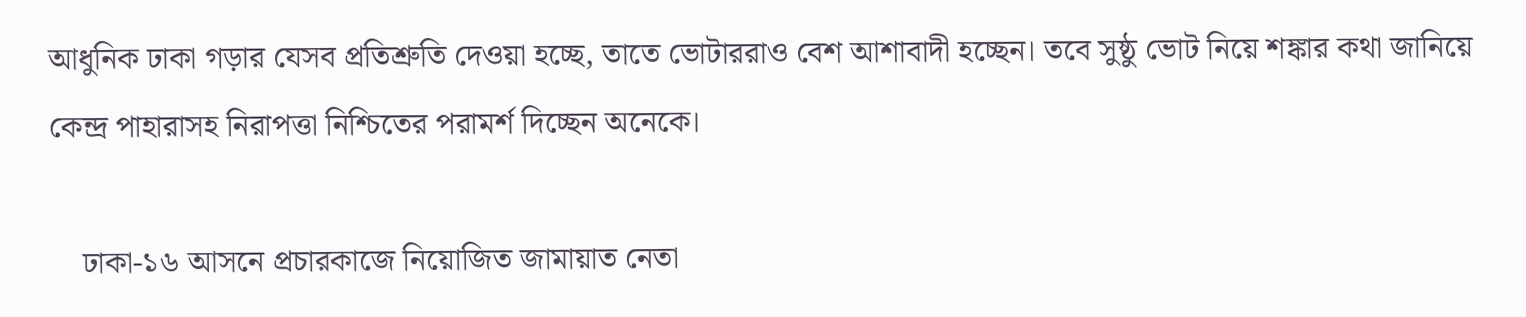আধুনিক ঢাকা গড়ার যেসব প্রতিশ্রুতি দেওয়া হচ্ছে, তাতে ভোটাররাও বেশ আশাবাদী হচ্ছেন। তবে সুষ্ঠু ভোট নিয়ে শঙ্কার কথা জানিয়ে কেন্দ্র পাহারাসহ নিরাপত্তা নিশ্চিতের পরামর্শ দিচ্ছেন অনেকে।

    ঢাকা-১৬ আসনে প্রচারকাজে নিয়োজিত জামায়াত নেতা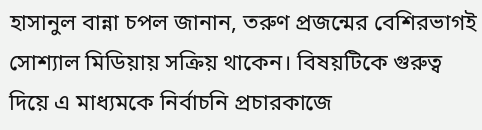হাসানুল বান্না চপল জানান, তরুণ প্রজন্মের বেশিরভাগই সোশ্যাল মিডিয়ায় সক্রিয় থাকেন। বিষয়টিকে গুরুত্ব দিয়ে এ মাধ্যমকে নির্বাচনি প্রচারকাজে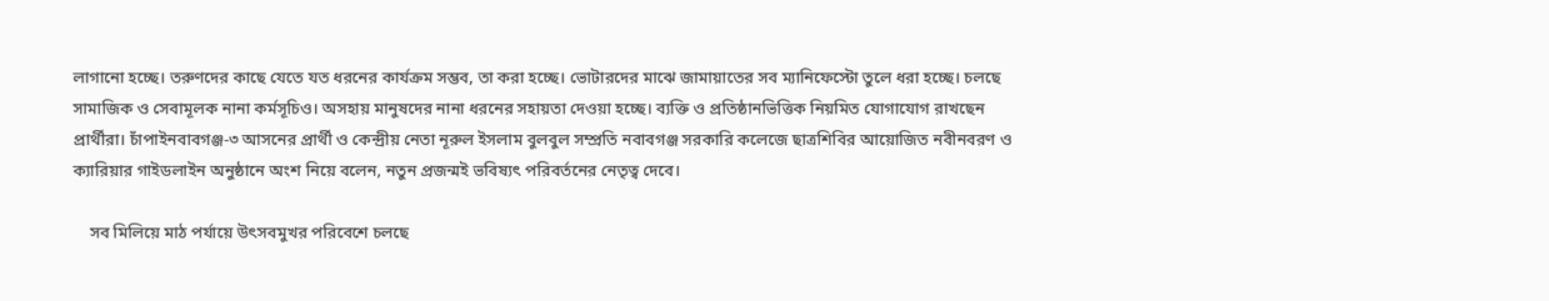লাগানো হচ্ছে। তরুণদের কাছে যেতে যত ধরনের কার্যক্রম সম্ভব, তা করা হচ্ছে। ভোটারদের মাঝে জামায়াতের সব ম্যানিফেস্টো তুলে ধরা হচ্ছে। চলছে সামাজিক ও সেবামূলক নানা কর্মসূচিও। অসহায় মানুষদের নানা ধরনের সহায়তা দেওয়া হচ্ছে। ব্যক্তি ও প্রতিষ্ঠানভিত্তিক নিয়মিত যোগাযোগ রাখছেন প্রার্থীরা। চাঁপাইনবাবগঞ্জ-৩ আসনের প্রার্থী ও কেন্দ্রীয় নেতা নূরুল ইসলাম বুলবুল সম্প্রতি নবাবগঞ্জ সরকারি কলেজে ছাত্রশিবির আয়োজিত নবীনবরণ ও ক্যারিয়ার গাইডলাইন অনুষ্ঠানে অংশ নিয়ে বলেন, নতুন প্রজন্মই ভবিষ্যৎ পরিবর্তনের নেতৃত্ব দেবে।

    সব মিলিয়ে মাঠ পর্যায়ে উৎসবমুখর পরিবেশে চলছে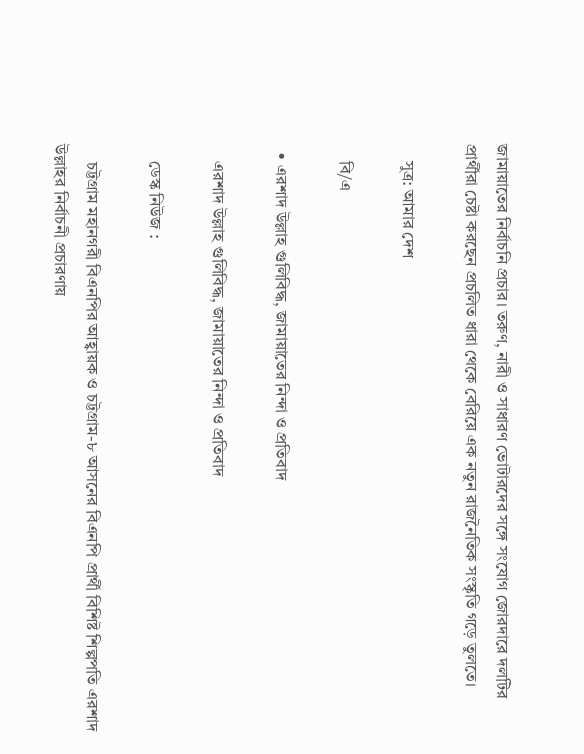জামায়াতের নির্বাচনি প্রচার। তরুণ, নারী ও সাধারণ ভোটারদের সঙ্গে সংযোগ জোরদারে দলটির প্রার্থীরা চেষ্টা করছেন প্রচলিত ধারা থেকে বেরিয়ে এক নতুন রাজনৈতিক সংস্কৃতি গড়ে তুলতে।

    সুত্র: আমার দেশ

    বি/এ

  • এরশাদ উল্লাহ গুলিবিদ্ধ, জামায়াতের নিন্দা ও প্রতিবাদ

    এরশাদ উল্লাহ গুলিবিদ্ধ, জামায়াতের নিন্দা ও প্রতিবাদ

    ডেস্ক নিউজ :

    চট্টগ্রাম মহানগরী বিএনপির আহ্বায়ক ও চট্টগ্রাম-৮ আসনের বিএনপি প্রার্থী বিশিষ্ট শিল্পপতি এরশাদ উল্লাহর নির্বাচনী প্রচারণায়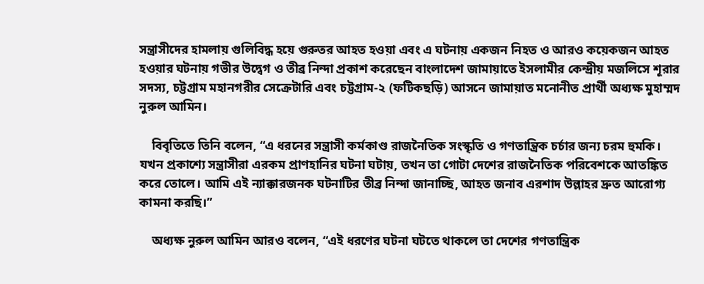সন্ত্রাসীদের হামলায় গুলিবিদ্ধ হয়ে গুরুতর আহত হওয়া এবং এ ঘটনায় একজন নিহত ও আরও কয়েকজন আহত হওয়ার ঘটনায় গভীর উদ্বেগ ও তীব্র নিন্দা প্রকাশ করেছেন বাংলাদেশ জামায়াতে ইসলামীর কেন্দ্রীয় মজলিসে শূরার সদস্য, চট্টগ্রাম মহানগরীর সেক্রেটারি এবং চট্টগ্রাম-২ (ফটিকছড়ি) আসনে জামায়াত মনোনীত প্রার্থী অধ্যক্ষ মুহাম্মদ নুরুল আমিন।

    বিবৃতিতে তিনি বলেন, “এ ধরনের সন্ত্রাসী কর্মকাণ্ড রাজনৈতিক সংস্কৃতি ও গণতান্ত্রিক চর্চার জন্য চরম হুমকি। যখন প্রকাশ্যে সন্ত্রাসীরা এরকম প্রাণহানির ঘটনা ঘটায়, তখন তা গোটা দেশের রাজনৈতিক পরিবেশকে আতঙ্কিত করে তোলে। আমি এই ন্যাক্কারজনক ঘটনাটির তীব্র নিন্দা জানাচ্ছি, আহত জনাব এরশাদ উল্লাহর দ্রুত আরোগ্য কামনা করছি।”

    অধ্যক্ষ নুরুল আমিন আরও বলেন, “এই ধরণের ঘটনা ঘটতে থাকলে তা দেশের গণতান্ত্রিক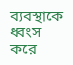ব্যবস্থাকে ধ্বংস করে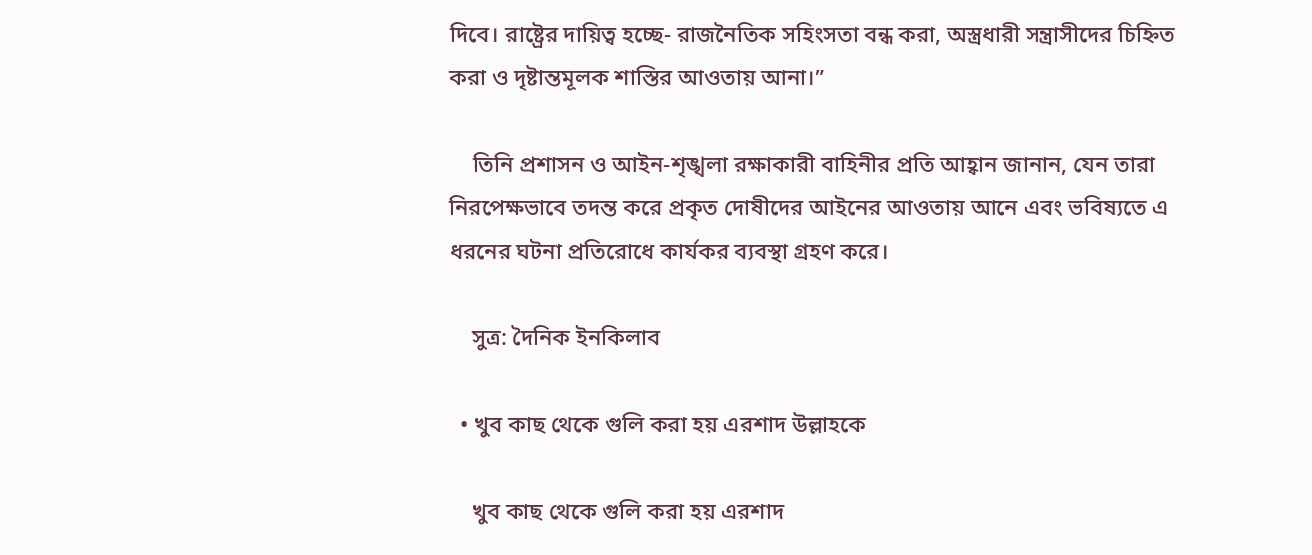দিবে। রাষ্ট্রের দায়িত্ব হচ্ছে- রাজনৈতিক সহিংসতা বন্ধ করা, অস্ত্রধারী সন্ত্রাসীদের চিহ্নিত করা ও দৃষ্টান্তমূলক শাস্তির আওতায় আনা।”

    তিনি প্রশাসন ও আইন-শৃঙ্খলা রক্ষাকারী বাহিনীর প্রতি আহ্বান জানান, যেন তারা নিরপেক্ষভাবে তদন্ত করে প্রকৃত দোষীদের আইনের আওতায় আনে এবং ভবিষ্যতে এ ধরনের ঘটনা প্রতিরোধে কার্যকর ব্যবস্থা গ্রহণ করে।

    সুত্র: দৈনিক ইনকিলাব

  • খুব কাছ থেকে গুলি করা হয় এরশাদ উল্লাহকে

    খুব কাছ থেকে গুলি করা হয় এরশাদ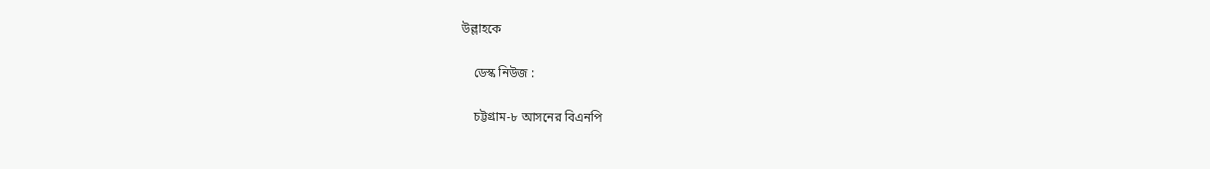উল্লাহকে

    ডেস্ক নিউজ :

    চট্টগ্রাম-৮ আসনের বিএনপি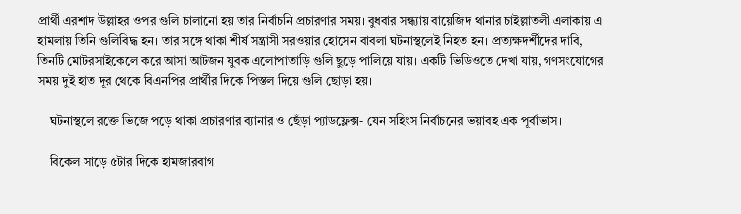প্রার্থী এরশাদ উল্লাহর ওপর গুলি চালানো হয় তার নির্বাচনি প্রচারণার সময়। বুধবার সন্ধ্যায় বায়েজিদ থানার চাইল্লাতলী এলাকায় এ হামলায় তিনি গুলিবিদ্ধ হন। তার সঙ্গে থাকা শীর্ষ সন্ত্রাসী সরওয়ার হোসেন বাবলা ঘটনাস্থলেই নিহত হন। প্রত্যক্ষদর্শীদের দাবি, তিনটি মোটরসাইকেলে করে আসা আটজন যুবক এলোপাতাড়ি গুলি ছুড়ে পালিয়ে যায়। একটি ভিডিওতে দেখা যায়, গণসংযোগের সময় দুই হাত দূর থেকে বিএনপির প্রার্থীর দিকে পিস্তল দিয়ে গুলি ছোড়া হয়।

    ঘটনাস্থলে রক্তে ভিজে পড়ে থাকা প্রচারণার ব্যানার ও ছেঁড়া প্যাডফ্লেক্স- যেন সহিংস নির্বাচনের ভয়াবহ এক পূর্বাভাস।

    বিকেল সাড়ে ৫টার দিকে হামজারবাগ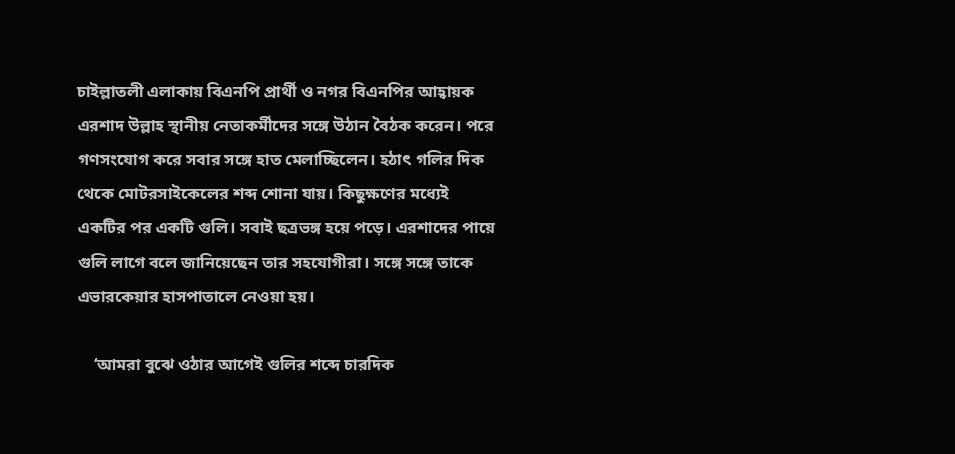চাইল্লাতলী এলাকায় বিএনপি প্রার্থী ও নগর বিএনপির আহ্বায়ক এরশাদ উল্লাহ স্থানীয় নেতাকর্মীদের সঙ্গে উঠান বৈঠক করেন। পরে গণসংযোগ করে সবার সঙ্গে হাত মেলাচ্ছিলেন। হঠাৎ গলির দিক থেকে মোটরসাইকেলের শব্দ শোনা যায়। কিছুক্ষণের মধ্যেই একটির পর একটি গুলি। সবাই ছত্রভঙ্গ হয়ে পড়ে। এরশাদের পায়ে গুলি লাগে বলে জানিয়েছেন তার সহযোগীরা। সঙ্গে সঙ্গে তাকে এভারকেয়ার হাসপাতালে নেওয়া হয়।

    ‘আমরা বুঝে ওঠার আগেই গুলির শব্দে চারদিক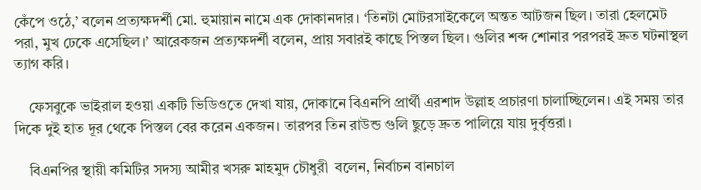কেঁপে ওঠে,’ বলেন প্রত্যক্ষদর্শী মো. হুমায়ান নামে এক দোকানদার। ‘তিনটা মোটরসাইকেলে অন্তত আটজন ছিল। তারা হেলমেট পরা, মুখ ঢেকে এসেছিল।’ আরেকজন প্রত্যক্ষদর্শী বলেন, প্রায় সবারই কাছে পিস্তল ছিল। গুলির শব্দ শোনার পরপরই দ্রুত ঘটনাস্থল ত্যাগ করি।

    ফেসবুকে ভাইরাল হওয়া একটি ভিডিওতে দেখা যায়, দোকানে বিএনপি প্রার্থী এরশাদ উল্লাহ প্রচারণা চালাচ্ছিলেন। এই সময় তার দিকে দুই হাত দূর থেকে পিস্তল বের করেন একজন। তারপর তিন রাউন্ড গুলি ছুড়ে দ্রুত পালিয়ে যায় দুর্বৃত্তরা।

    বিএনপির স্থায়ী কমিটির সদস্য আমীর খসরু মাহমুদ চৌধুরী  বলেন, নির্বাচন বানচাল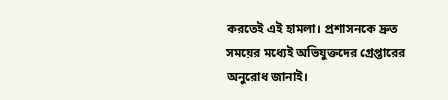করতেই এই হামলা। প্রশাসনকে দ্রুত সময়ের মধ্যেই অভিযুক্তদের গ্রেপ্তারের অনুরোধ জানাই।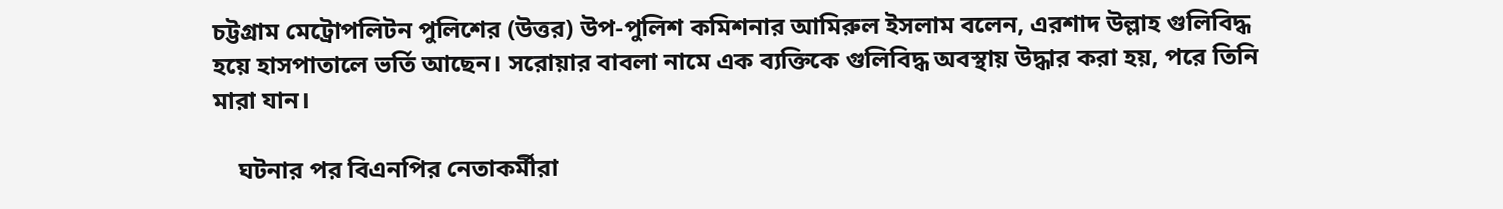চট্টগ্রাম মেট্রোপলিটন পুলিশের (উত্তর) উপ-পুলিশ কমিশনার আমিরুল ইসলাম বলেন, এরশাদ উল্লাহ গুলিবিদ্ধ হয়ে হাসপাতালে ভর্তি আছেন। সরোয়ার বাবলা নামে এক ব্যক্তিকে গুলিবিদ্ধ অবস্থায় উদ্ধার করা হয়, পরে তিনি মারা যান।

    ঘটনার পর বিএনপির নেতাকর্মীরা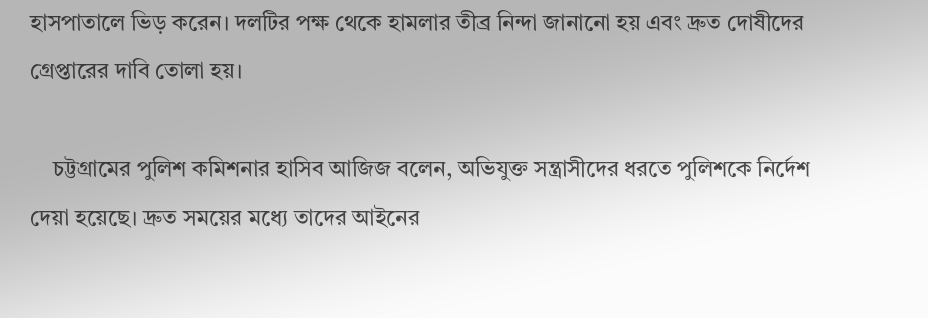হাসপাতালে ভিড় করেন। দলটির পক্ষ থেকে হামলার তীব্র নিন্দা জানানো হয় এবং দ্রুত দোষীদের গ্রেপ্তারের দাবি তোলা হয়।

    চট্টগ্রামের পুলিশ কমিশনার হাসিব আজিজ বলেন, অভিযুক্ত সন্ত্রাসীদের ধরতে পুলিশকে নির্দেশ দেয়া হয়েছে। দ্রুত সময়ের মধ্যে তাদের আইনের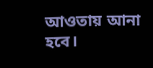আওতায় আনা হবে।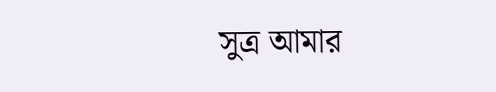সুত্র আমার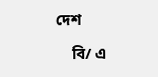দেশ

    বি/ এ